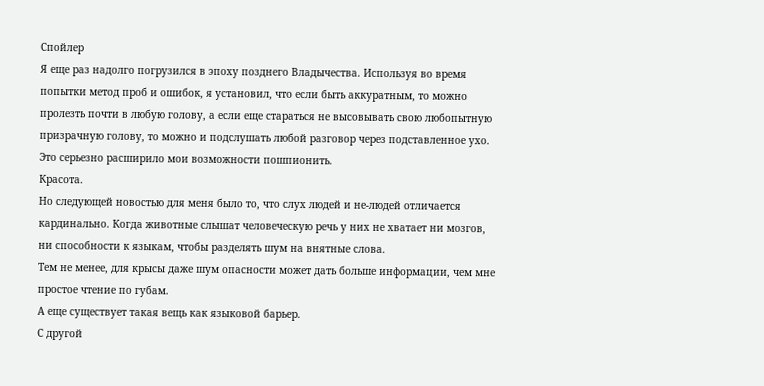Спойлер
Я еще раз надолго погрузился в эпоху позднего Владычества. Используя во время попытки метод проб и ошибок, я установил, что если быть аккуратным, то можно пролезть почти в любую голову, а если еще стараться не высовывать свою любопытную призрачную голову, то можно и подслушать любой разговор через подставленное ухо. Это серьезно расширило мои возможности пошпионить.
Красота.
Но следующей новостью для меня было то, что слух людей и не-людей отличается кардинально. Когда животные слышат человеческую речь у них не хватает ни мозгов, ни способности к языкам, чтобы разделять шум на внятные слова.
Тем не менее, для крысы даже шум опасности может дать больше информации, чем мне простое чтение по губам.
А еще существует такая вещь как языковой барьер.
С другой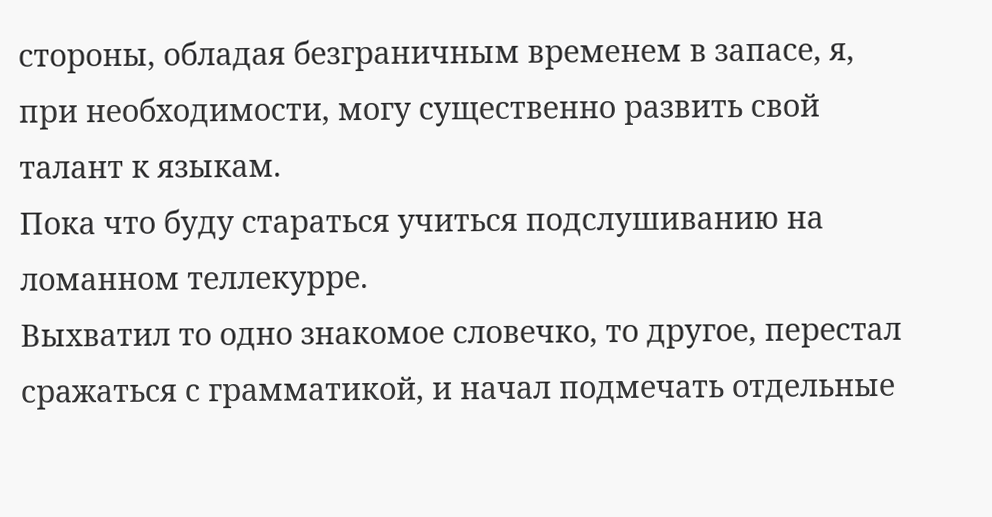стороны, обладая безграничным временем в запасе, я, при необходимости, могу существенно развить свой талант к языкам.
Пока что буду стараться учиться подслушиванию на ломанном теллекурре.
Выхватил то одно знакомое словечко, то другое, перестал сражаться с грамматикой, и начал подмечать отдельные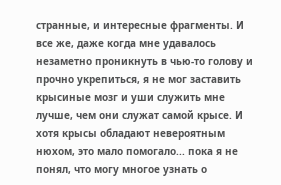странные, и интересные фрагменты. И все же, даже когда мне удавалось незаметно проникнуть в чью-то голову и прочно укрепиться, я не мог заставить крысиные мозг и уши служить мне лучше, чем они служат самой крысе. И хотя крысы обладают невероятным нюхом, это мало помогало... пока я не понял, что могу многое узнать о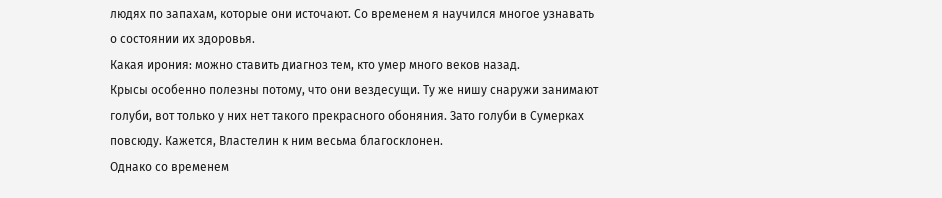людях по запахам, которые они источают. Со временем я научился многое узнавать о состоянии их здоровья.
Какая ирония: можно ставить диагноз тем, кто умер много веков назад.
Крысы особенно полезны потому, что они вездесущи. Ту же нишу снаружи занимают голуби, вот только у них нет такого прекрасного обоняния. Зато голуби в Сумерках повсюду. Кажется, Властелин к ним весьма благосклонен.
Однако со временем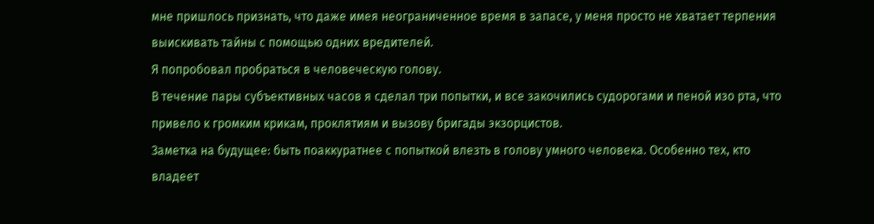мне пришлось признать, что даже имея неограниченное время в запасе, у меня просто не хватает терпения выискивать тайны с помощью одних вредителей.
Я попробовал пробраться в человеческую голову.
В течение пары субъективных часов я сделал три попытки, и все закочились судорогами и пеной изо рта, что привело к громким крикам, проклятиям и вызову бригады экзорцистов.
Заметка на будущее: быть поаккуратнее с попыткой влезть в голову умного человека. Особенно тех, кто владеет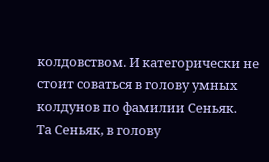колдовством. И категорически не стоит соваться в голову умных колдунов по фамилии Сеньяк.
Та Сеньяк, в голову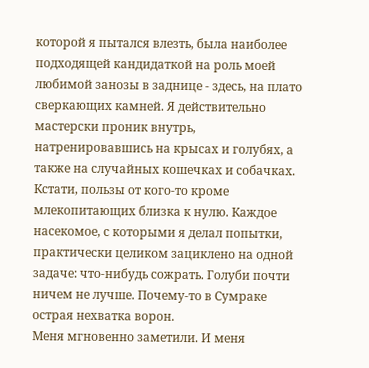которой я пытался влезть, была наиболее подходящей кандидаткой на роль моей любимой занозы в заднице - здесь, на плато сверкающих камней. Я действительно мастерски проник внутрь, натренировавшись на крысах и голубях, а также на случайных кошечках и собачках.
Кстати, пользы от кого-то кроме млекопитающих близка к нулю. Каждое насекомое, с которыми я делал попытки, практически целиком зациклено на одной задаче: что-нибудь сожрать. Голуби почти ничем не лучше. Почему-то в Сумраке острая нехватка ворон.
Меня мгновенно заметили. И меня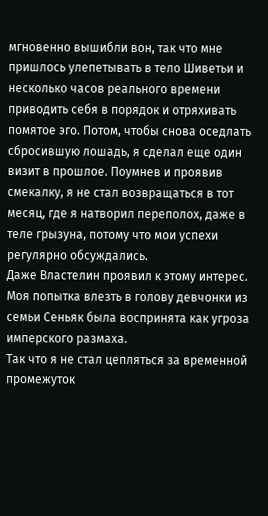мгновенно вышибли вон, так что мне пришлось улепетывать в тело Шиветьи и несколько часов реального времени приводить себя в порядок и отряхивать помятое эго. Потом, чтобы снова оседлать сбросившую лошадь, я сделал еще один визит в прошлое. Поумнев и проявив смекалку, я не стал возвращаться в тот месяц, где я натворил переполох, даже в теле грызуна, потому что мои успехи регулярно обсуждались.
Даже Властелин проявил к этому интерес. Моя попытка влезть в голову девчонки из семьи Сеньяк была воспринята как угроза имперского размаха.
Так что я не стал цепляться за временной промежуток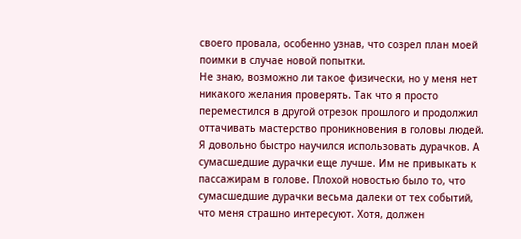своего провала, особенно узнав, что созрел план моей поимки в случае новой попытки.
Не знаю, возможно ли такое физически, но у меня нет никакого желания проверять. Так что я просто переместился в другой отрезок прошлого и продолжил оттачивать мастерство проникновения в головы людей.
Я довольно быстро научился использовать дурачков. А сумасшедшие дурачки еще лучше. Им не привыкать к пассажирам в голове. Плохой новостью было то, что сумасшедшие дурачки весьма далеки от тех событий, что меня страшно интересуют. Хотя, должен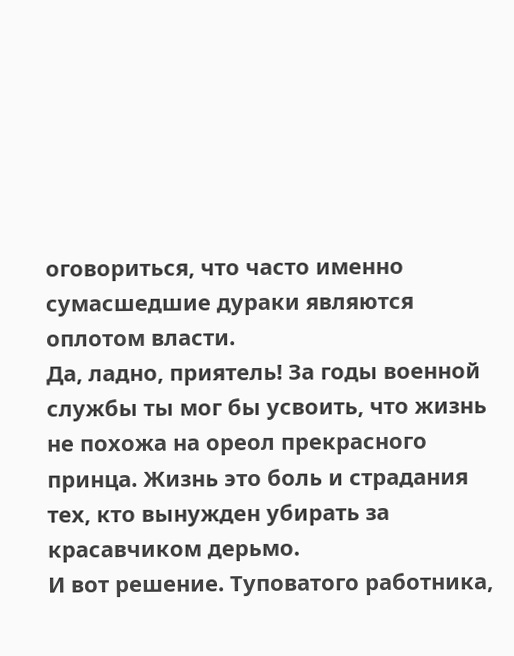оговориться, что часто именно сумасшедшие дураки являются оплотом власти.
Да, ладно, приятель! За годы военной службы ты мог бы усвоить, что жизнь не похожа на ореол прекрасного принца. Жизнь это боль и страдания тех, кто вынужден убирать за красавчиком дерьмо.
И вот решение. Туповатого работника,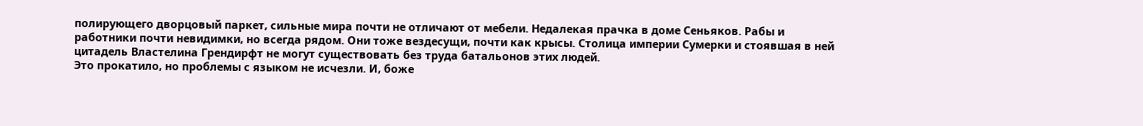полирующего дворцовый паркет, сильные мира почти не отличают от мебели. Недалекая прачка в доме Сеньяков. Рабы и работники почти невидимки, но всегда рядом. Они тоже вездесущи, почти как крысы. Столица империи Сумерки и стоявшая в ней цитадель Властелина Грендирфт не могут существовать без труда батальонов этих людей.
Это прокатило, но проблемы с языком не исчезли. И, боже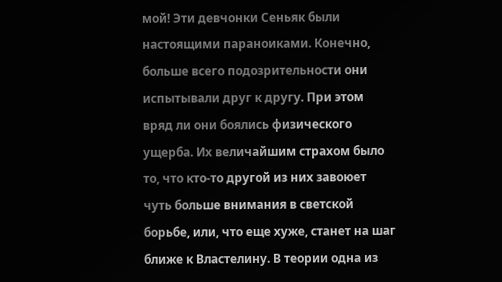мой! Эти девчонки Сеньяк были настоящими параноиками. Конечно, больше всего подозрительности они испытывали друг к другу. При этом вряд ли они боялись физического ущерба. Их величайшим страхом было то, что кто-то другой из них завоюет чуть больше внимания в светской борьбе, или, что еще хуже, станет на шаг ближе к Властелину. В теории одна из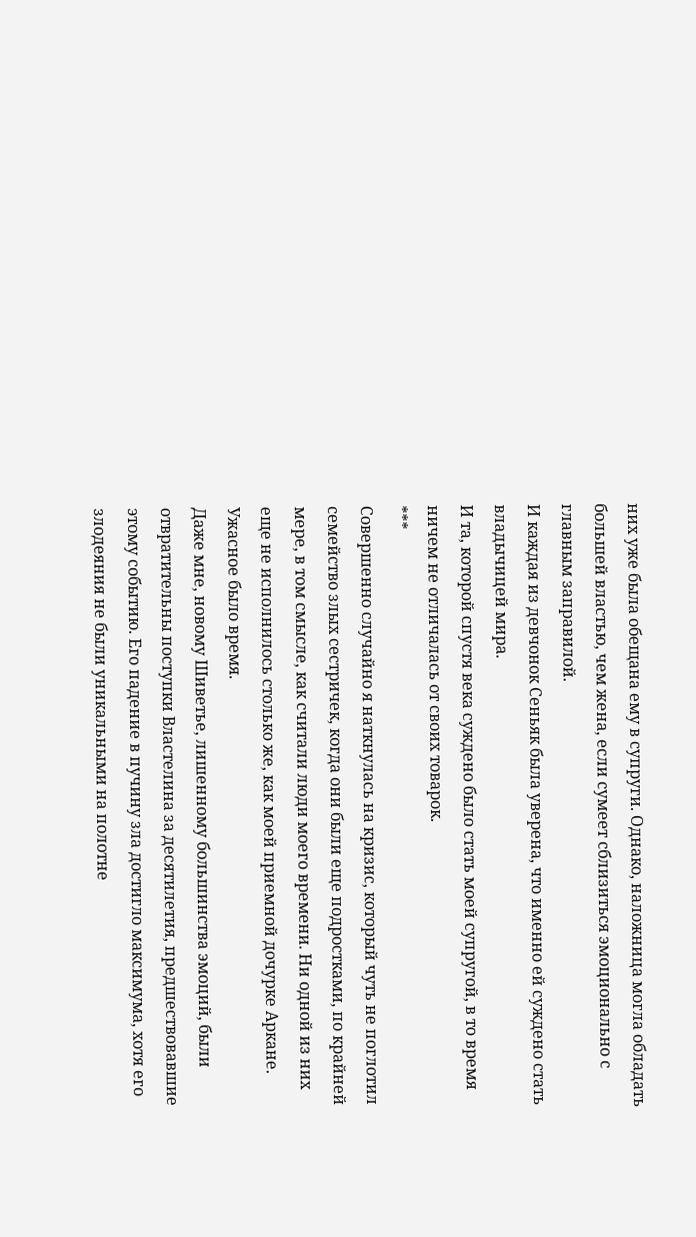них уже была обещана ему в супруги. Однако, наложница могла обладать большей властью, чем жена, если сумеет сблизиться эмоционально с главным заправилой.
И каждая из девчонок Сеньяк была уверена, что именно ей суждено стать владычицей мира.
И та, которой спустя века суждено было стать моей супругой, в то время ничем не отличалась от своих товарок.
***
Совершенно случайно я наткнулась на кризис, который чуть не поглотил семейство злых сестричек, когда они были еще подростками, по крайней мере, в том смысле, как считали люди моего времени. Ни одной из них еще не исполнилось столько же, как моей приемной дочурке Аркане.
Ужасное было время.
Даже мне, новому Шиветье, лишенному большинства эмоций, были отвратительны поступки Властелина за десятилетия, предшествовавшие этому событию. Его падение в пучину зла достигло максимума, хотя его злодеяния не были уникальными на полотне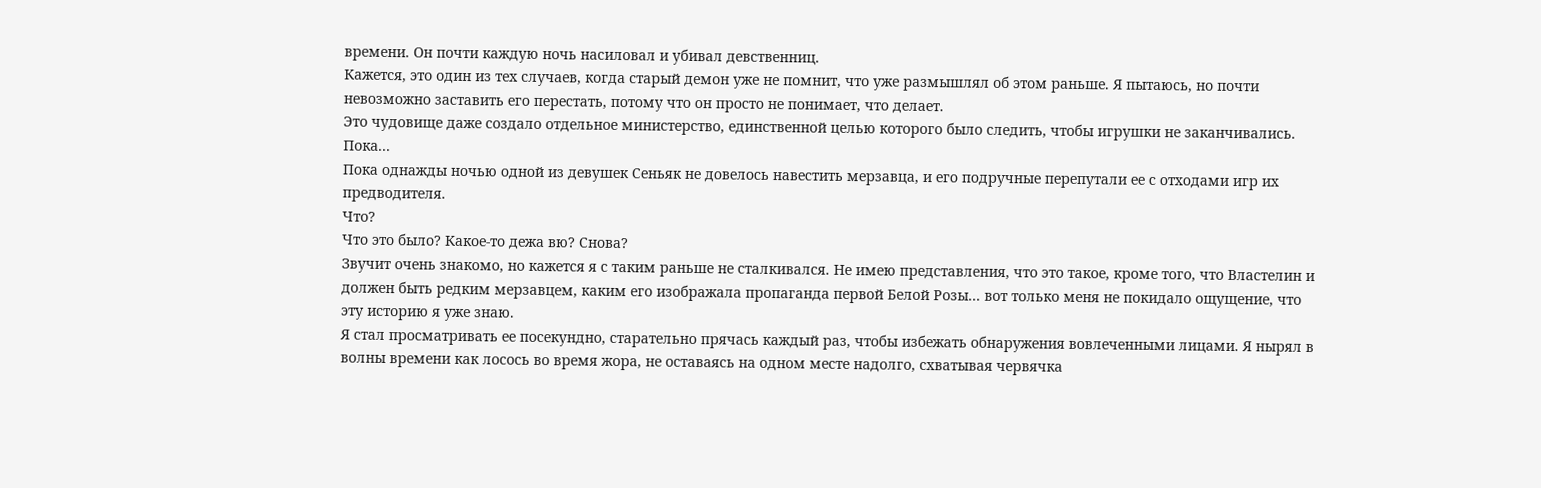времени. Он почти каждую ночь насиловал и убивал девственниц.
Кажется, это один из тех случаев, когда старый демон уже не помнит, что уже размышлял об этом раньше. Я пытаюсь, но почти невозможно заставить его перестать, потому что он просто не понимает, что делает.
Это чудовище даже создало отдельное министерство, единственной целью которого было следить, чтобы игрушки не заканчивались. Пока...
Пока однажды ночью одной из девушек Сеньяк не довелось навестить мерзавца, и его подручные перепутали ее с отходами игр их предводителя.
Что?
Что это было? Какое-то дежа вю? Снова?
Звучит очень знакомо, но кажется я с таким раньше не сталкивался. Не имею представления, что это такое, кроме того, что Властелин и должен быть редким мерзавцем, каким его изображала пропаганда первой Белой Розы... вот только меня не покидало ощущение, что эту историю я уже знаю.
Я стал просматривать ее посекундно, старательно прячась каждый раз, чтобы избежать обнаружения вовлеченными лицами. Я нырял в волны времени как лосось во время жора, не оставаясь на одном месте надолго, схватывая червячка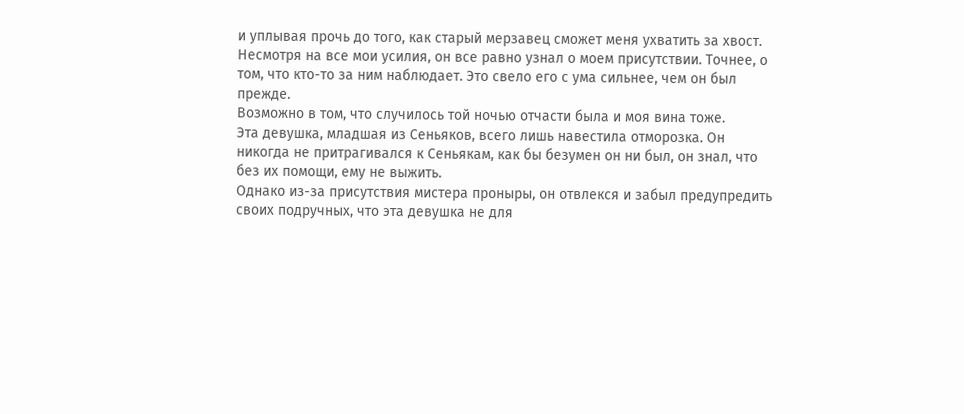и уплывая прочь до того, как старый мерзавец сможет меня ухватить за хвост.
Несмотря на все мои усилия, он все равно узнал о моем присутствии. Точнее, о том, что кто-то за ним наблюдает. Это свело его с ума сильнее, чем он был прежде.
Возможно в том, что случилось той ночью отчасти была и моя вина тоже.
Эта девушка, младшая из Сеньяков, всего лишь навестила отморозка. Он никогда не притрагивался к Сеньякам, как бы безумен он ни был, он знал, что без их помощи, ему не выжить.
Однако из-за присутствия мистера проныры, он отвлекся и забыл предупредить своих подручных, что эта девушка не для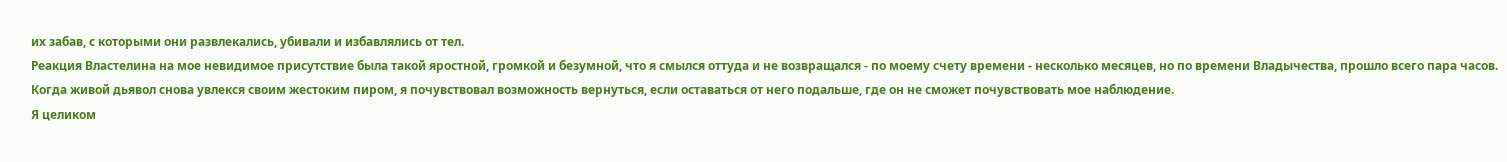их забав, с которыми они развлекались, убивали и избавлялись от тел.
Реакция Властелина на мое невидимое присутствие была такой яростной, громкой и безумной, что я смылся оттуда и не возвращался - по моему счету времени - несколько месяцев, но по времени Владычества, прошло всего пара часов.
Когда живой дьявол снова увлекся своим жестоким пиром, я почувствовал возможность вернуться, если оставаться от него подальше, где он не сможет почувствовать мое наблюдение.
Я целиком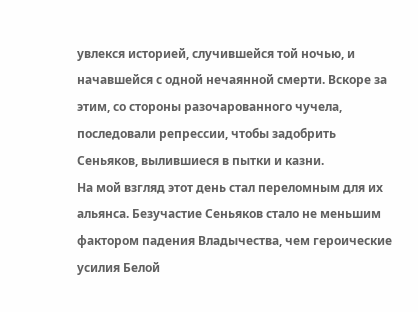увлекся историей, случившейся той ночью, и начавшейся с одной нечаянной смерти. Вскоре за этим, со стороны разочарованного чучела, последовали репрессии, чтобы задобрить Сеньяков, вылившиеся в пытки и казни.
На мой взгляд этот день стал переломным для их альянса. Безучастие Сеньяков стало не меньшим фактором падения Владычества, чем героические усилия Белой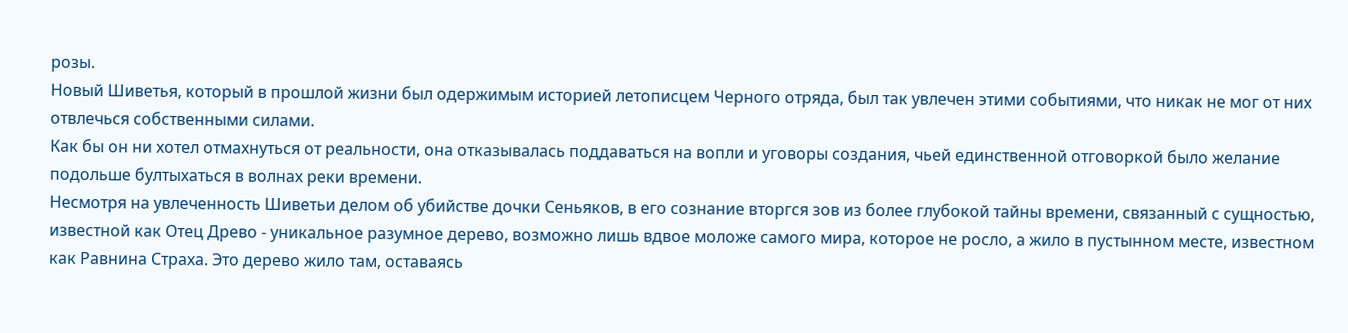розы.
Новый Шиветья, который в прошлой жизни был одержимым историей летописцем Черного отряда, был так увлечен этими событиями, что никак не мог от них отвлечься собственными силами.
Как бы он ни хотел отмахнуться от реальности, она отказывалась поддаваться на вопли и уговоры создания, чьей единственной отговоркой было желание подольше бултыхаться в волнах реки времени.
Несмотря на увлеченность Шиветьи делом об убийстве дочки Сеньяков, в его сознание вторгся зов из более глубокой тайны времени, связанный с сущностью, известной как Отец Древо - уникальное разумное дерево, возможно лишь вдвое моложе самого мира, которое не росло, а жило в пустынном месте, известном как Равнина Страха. Это дерево жило там, оставаясь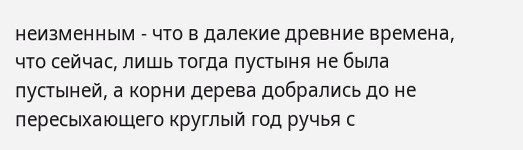неизменным - что в далекие древние времена, что сейчас, лишь тогда пустыня не была пустыней, а корни дерева добрались до не пересыхающего круглый год ручья с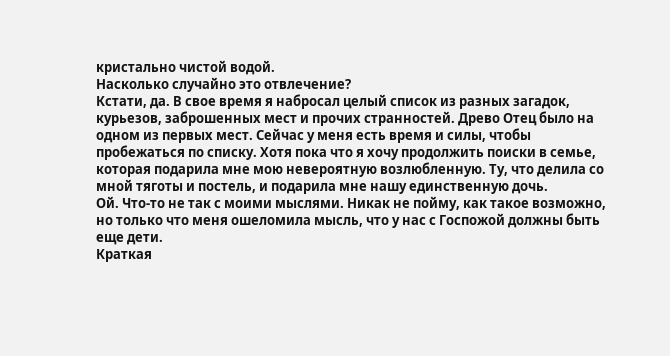кристально чистой водой.
Насколько случайно это отвлечение?
Кстати, да. В свое время я набросал целый список из разных загадок, курьезов, заброшенных мест и прочих странностей. Древо Отец было на одном из первых мест. Сейчас у меня есть время и силы, чтобы пробежаться по списку. Хотя пока что я хочу продолжить поиски в семье, которая подарила мне мою невероятную возлюбленную. Ту, что делила со мной тяготы и постель, и подарила мне нашу единственную дочь.
Ой. Что-то не так с моими мыслями. Никак не пойму, как такое возможно, но только что меня ошеломила мысль, что у нас с Госпожой должны быть еще дети.
Краткая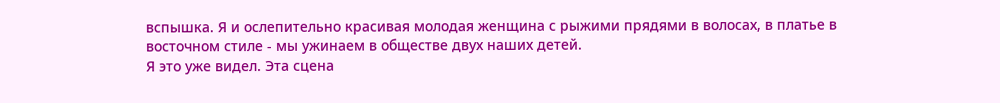вспышка. Я и ослепительно красивая молодая женщина с рыжими прядями в волосах, в платье в восточном стиле - мы ужинаем в обществе двух наших детей.
Я это уже видел. Эта сцена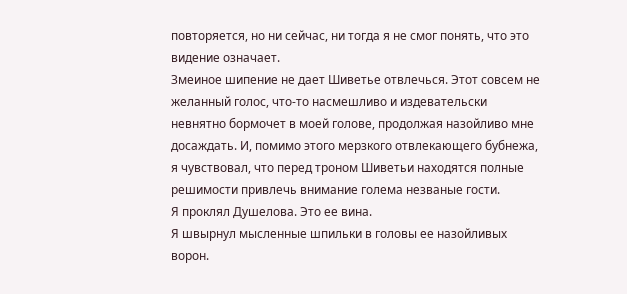повторяется, но ни сейчас, ни тогда я не смог понять, что это видение означает.
Змеиное шипение не дает Шиветье отвлечься. Этот совсем не желанный голос, что-то насмешливо и издевательски невнятно бормочет в моей голове, продолжая назойливо мне досаждать. И, помимо этого мерзкого отвлекающего бубнежа, я чувствовал, что перед троном Шиветьи находятся полные решимости привлечь внимание голема незваные гости.
Я проклял Душелова. Это ее вина.
Я швырнул мысленные шпильки в головы ее назойливых ворон.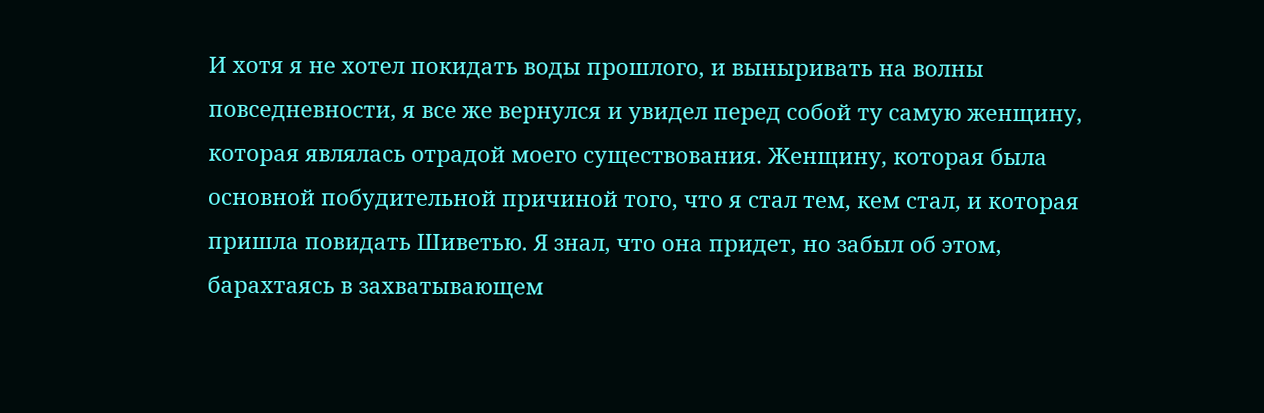И хотя я не хотел покидать воды прошлого, и выныривать на волны повседневности, я все же вернулся и увидел перед собой ту самую женщину, которая являлась отрадой моего существования. Женщину, которая была основной побудительной причиной того, что я стал тем, кем стал, и которая пришла повидать Шиветью. Я знал, что она придет, но забыл об этом, барахтаясь в захватывающем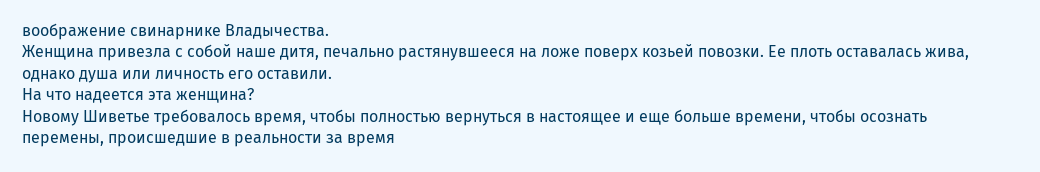воображение свинарнике Владычества.
Женщина привезла с собой наше дитя, печально растянувшееся на ложе поверх козьей повозки. Ее плоть оставалась жива, однако душа или личность его оставили.
На что надеется эта женщина?
Новому Шиветье требовалось время, чтобы полностью вернуться в настоящее и еще больше времени, чтобы осознать перемены, происшедшие в реальности за время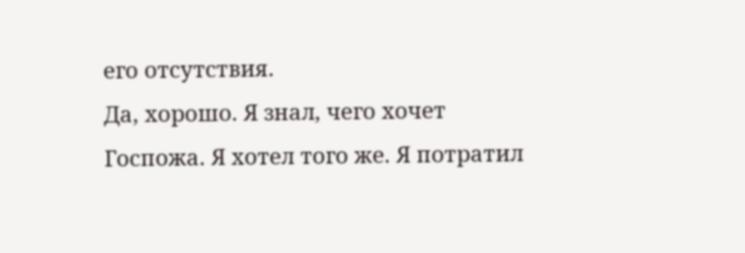его отсутствия.
Да, хорошо. Я знал, чего хочет Госпожа. Я хотел того же. Я потратил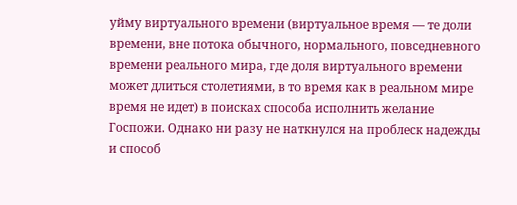уйму виртуального времени (виртуальное время — те доли времени, вне потока обычного, нормального, повседневного времени реального мира, где доля виртуального времени может длиться столетиями, в то время как в реальном мире время не идет) в поисках способа исполнить желание Госпожи. Однако ни разу не наткнулся на проблеск надежды и способ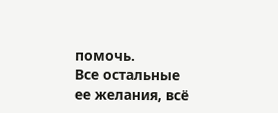помочь.
Все остальные ее желания, всё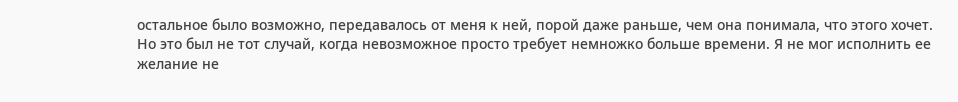остальное было возможно, передавалось от меня к ней, порой даже раньше, чем она понимала, что этого хочет. Но это был не тот случай, когда невозможное просто требует немножко больше времени. Я не мог исполнить ее желание не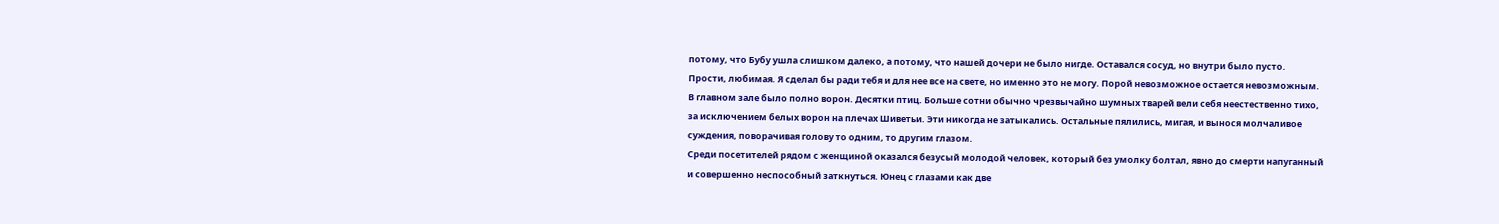потому, что Бубу ушла слишком далеко, а потому, что нашей дочери не было нигде. Оставался сосуд, но внутри было пусто.
Прости, любимая. Я сделал бы ради тебя и для нее все на свете, но именно это не могу. Порой невозможное остается невозможным.
В главном зале было полно ворон. Десятки птиц. Больше сотни обычно чрезвычайно шумных тварей вели себя неестественно тихо, за исключением белых ворон на плечах Шиветьи. Эти никогда не затыкались. Остальные пялились, мигая, и вынося молчаливое суждения, поворачивая голову то одним, то другим глазом.
Среди посетителей рядом с женщиной оказался безусый молодой человек, который без умолку болтал, явно до смерти напуганный и совершенно неспособный заткнуться. Юнец с глазами как две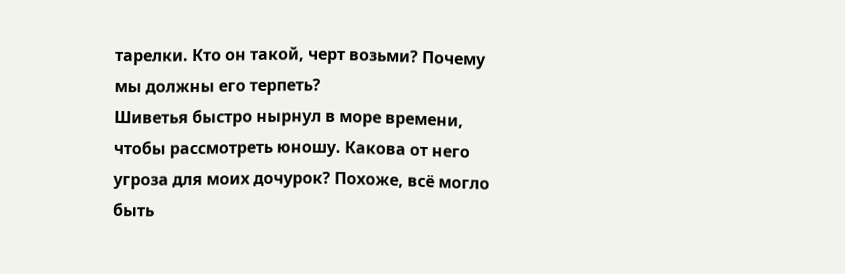тарелки. Кто он такой, черт возьми? Почему мы должны его терпеть?
Шиветья быстро нырнул в море времени, чтобы рассмотреть юношу. Какова от него угроза для моих дочурок? Похоже, всё могло быть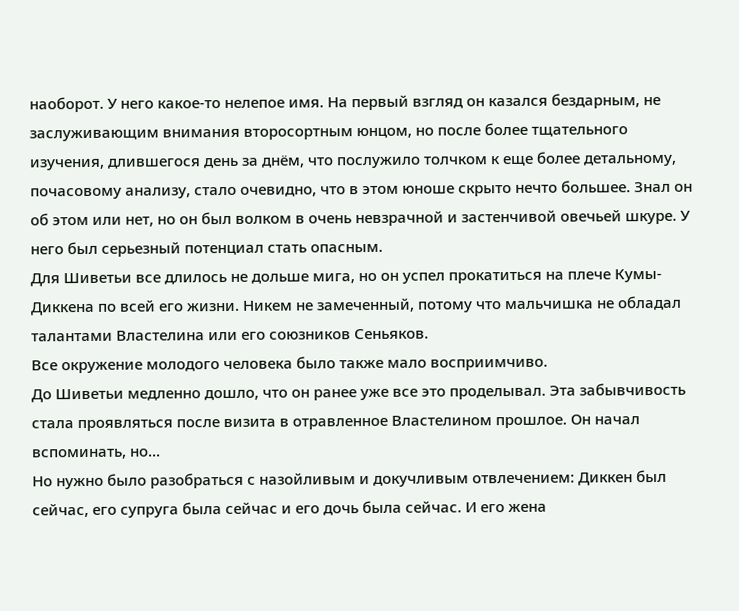наоборот. У него какое-то нелепое имя. На первый взгляд он казался бездарным, не заслуживающим внимания второсортным юнцом, но после более тщательного изучения, длившегося день за днём, что послужило толчком к еще более детальному, почасовому анализу, стало очевидно, что в этом юноше скрыто нечто большее. Знал он об этом или нет, но он был волком в очень невзрачной и застенчивой овечьей шкуре. У него был серьезный потенциал стать опасным.
Для Шиветьи все длилось не дольше мига, но он успел прокатиться на плече Кумы-Диккена по всей его жизни. Никем не замеченный, потому что мальчишка не обладал талантами Властелина или его союзников Сеньяков.
Все окружение молодого человека было также мало восприимчиво.
До Шиветьи медленно дошло, что он ранее уже все это проделывал. Эта забывчивость стала проявляться после визита в отравленное Властелином прошлое. Он начал вспоминать, но...
Но нужно было разобраться с назойливым и докучливым отвлечением: Диккен был сейчас, его супруга была сейчас и его дочь была сейчас. И его жена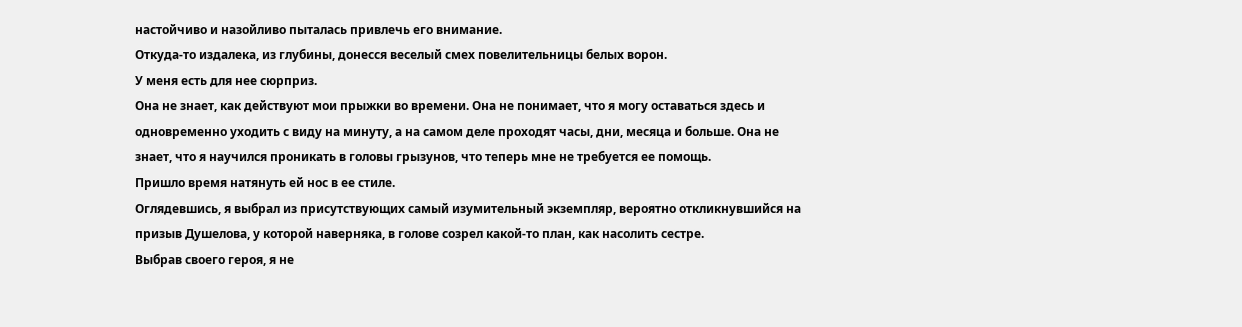настойчиво и назойливо пыталась привлечь его внимание.
Откуда-то издалека, из глубины, донесся веселый смех повелительницы белых ворон.
У меня есть для нее сюрприз.
Она не знает, как действуют мои прыжки во времени. Она не понимает, что я могу оставаться здесь и одновременно уходить с виду на минуту, а на самом деле проходят часы, дни, месяца и больше. Она не знает, что я научился проникать в головы грызунов, что теперь мне не требуется ее помощь.
Пришло время натянуть ей нос в ее стиле.
Оглядевшись, я выбрал из присутствующих самый изумительный экземпляр, вероятно откликнувшийся на призыв Душелова, у которой наверняка, в голове созрел какой-то план, как насолить сестре.
Выбрав своего героя, я не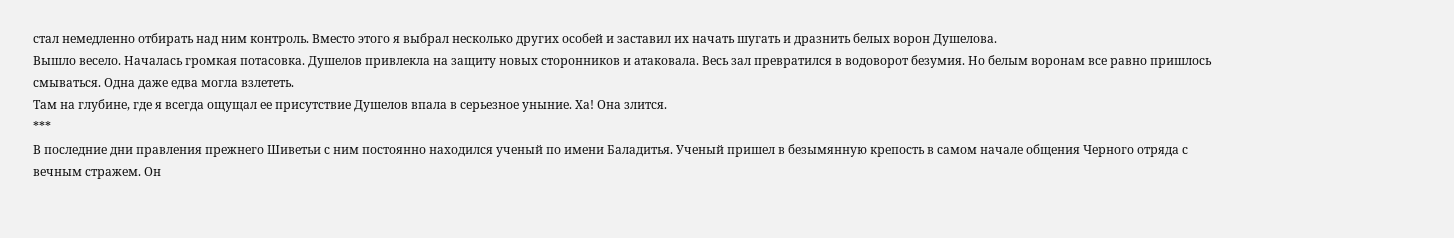стал немедленно отбирать над ним контроль. Вместо этого я выбрал несколько других особей и заставил их начать шугать и дразнить белых ворон Душелова.
Вышло весело. Началась громкая потасовка. Душелов привлекла на защиту новых сторонников и атаковала. Весь зал превратился в водоворот безумия. Но белым воронам все равно пришлось смываться. Одна даже едва могла взлететь.
Там на глубине, где я всегда ощущал ее присутствие Душелов впала в серьезное уныние. Ха! Она злится.
***
В последние дни правления прежнего Шиветьи с ним постоянно находился ученый по имени Баладитья. Ученый пришел в безымянную крепость в самом начале общения Черного отряда с вечным стражем. Он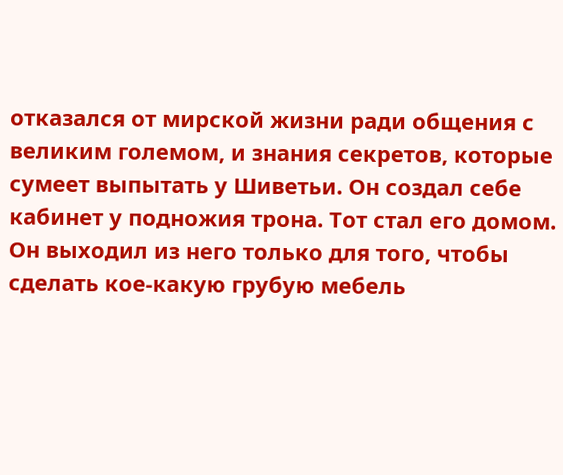отказался от мирской жизни ради общения с великим големом, и знания секретов, которые сумеет выпытать у Шиветьи. Он создал себе кабинет у подножия трона. Тот стал его домом. Он выходил из него только для того, чтобы сделать кое-какую грубую мебель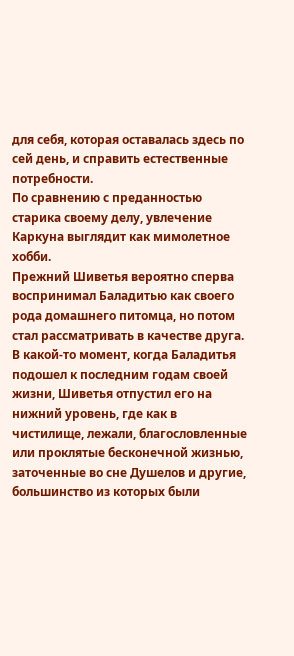для себя, которая оставалась здесь по сей день, и справить естественные потребности.
По сравнению с преданностью старика своему делу, увлечение Каркуна выглядит как мимолетное хобби.
Прежний Шиветья вероятно сперва воспринимал Баладитью как своего рода домашнего питомца, но потом стал рассматривать в качестве друга. В какой-то момент, когда Баладитья подошел к последним годам своей жизни, Шиветья отпустил его на нижний уровень, где как в чистилище, лежали, благословленные или проклятые бесконечной жизнью, заточенные во сне Душелов и другие, большинство из которых были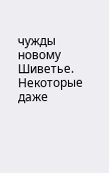чужды новому Шиветье. Некоторые даже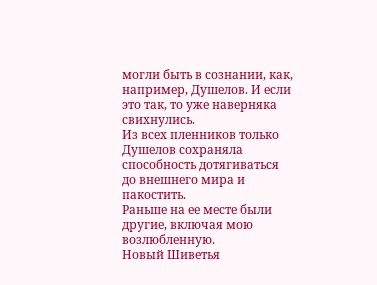могли быть в сознании, как, например, Душелов. И если это так, то уже наверняка свихнулись.
Из всех пленников только Душелов сохраняла способность дотягиваться до внешнего мира и пакостить.
Раньше на ее месте были другие, включая мою возлюбленную.
Новый Шиветья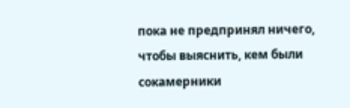пока не предпринял ничего, чтобы выяснить, кем были сокамерники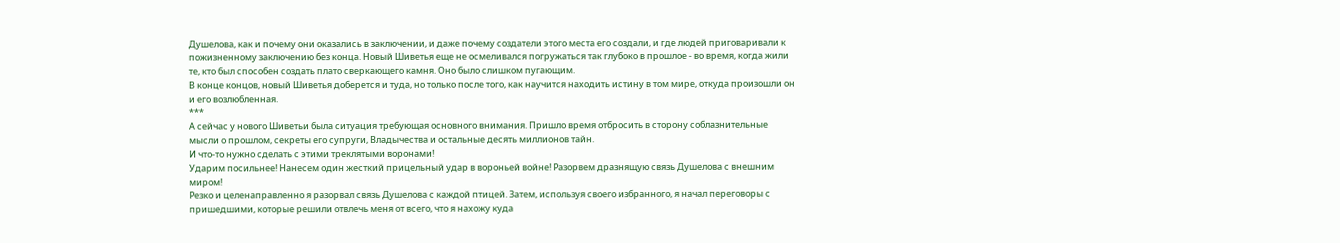Душелова, как и почему они оказались в заключении, и даже почему создатели этого места его создали, и где людей приговаривали к пожизненному заключению без конца. Новый Шиветья еще не осмеливался погружаться так глубоко в прошлое - во время, когда жили те, кто был способен создать плато сверкающего камня. Оно было слишком пугающим.
В конце концов, новый Шиветья доберется и туда, но только после того, как научится находить истину в том мире, откуда произошли он и его возлюбленная.
***
А сейчас у нового Шиветьи была ситуация требующая основного внимания. Пришло время отбросить в сторону соблазнительные мысли о прошлом, секреты его супруги, Владычества и остальные десять миллионов тайн.
И что-то нужно сделать с этими треклятыми воронами!
Ударим посильнее! Нанесем один жесткий прицельный удар в вороньей войне! Разорвем дразнящую связь Душелова с внешним миром!
Резко и целенаправленно я разорвал связь Душелова с каждой птицей. Затем, используя своего избранного, я начал переговоры с пришедшими, которые решили отвлечь меня от всего, что я нахожу куда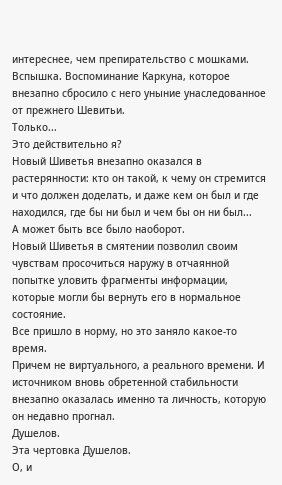интереснее, чем препирательство с мошками.
Вспышка. Воспоминание Каркуна, которое внезапно сбросило с него уныние унаследованное от прежнего Шевитьи.
Только...
Это действительно я?
Новый Шиветья внезапно оказался в растерянности: кто он такой, к чему он стремится и что должен доделать, и даже кем он был и где находился, где бы ни был и чем бы он ни был...
А может быть все было наоборот.
Новый Шиветья в смятении позволил своим чувствам просочиться наружу в отчаянной попытке уловить фрагменты информации, которые могли бы вернуть его в нормальное состояние.
Все пришло в норму, но это заняло какое-то время.
Причем не виртуального, а реального времени. И источником вновь обретенной стабильности внезапно оказалась именно та личность, которую он недавно прогнал.
Душелов.
Эта чертовка Душелов.
О, и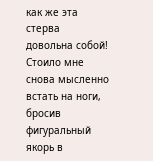как же эта стерва довольна собой!
Стоило мне снова мысленно встать на ноги, бросив фигуральный якорь в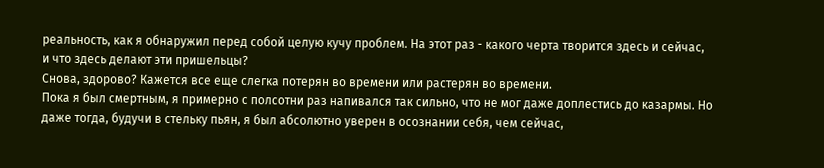реальность, как я обнаружил перед собой целую кучу проблем. На этот раз - какого черта творится здесь и сейчас, и что здесь делают эти пришельцы?
Снова, здорово? Кажется все еще слегка потерян во времени или растерян во времени.
Пока я был смертным, я примерно с полсотни раз напивался так сильно, что не мог даже доплестись до казармы. Но даже тогда, будучи в стельку пьян, я был абсолютно уверен в осознании себя, чем сейчас,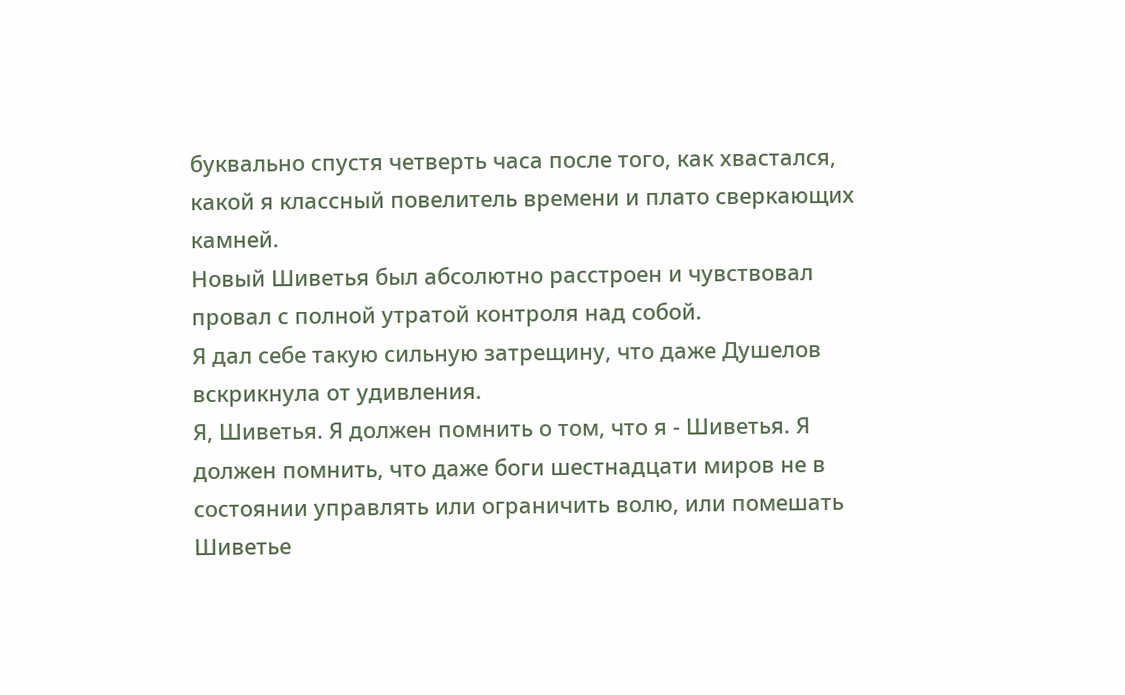буквально спустя четверть часа после того, как хвастался, какой я классный повелитель времени и плато сверкающих камней.
Новый Шиветья был абсолютно расстроен и чувствовал провал с полной утратой контроля над собой.
Я дал себе такую сильную затрещину, что даже Душелов вскрикнула от удивления.
Я, Шиветья. Я должен помнить о том, что я - Шиветья. Я должен помнить, что даже боги шестнадцати миров не в состоянии управлять или ограничить волю, или помешать Шиветье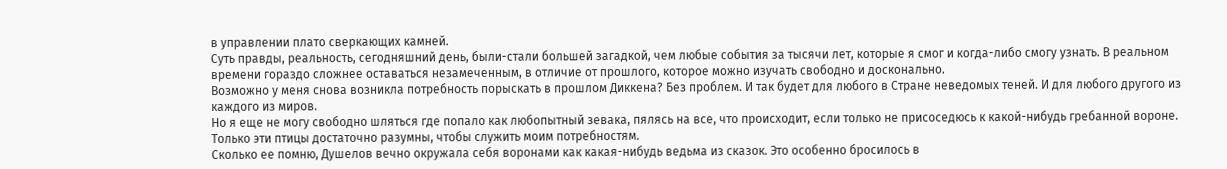в управлении плато сверкающих камней.
Суть правды, реальность, сегодняшний день, были-стали большей загадкой, чем любые события за тысячи лет, которые я смог и когда-либо смогу узнать. В реальном времени гораздо сложнее оставаться незамеченным, в отличие от прошлого, которое можно изучать свободно и досконально.
Возможно у меня снова возникла потребность порыскать в прошлом Диккена? Без проблем. И так будет для любого в Стране неведомых теней. И для любого другого из каждого из миров.
Но я еще не могу свободно шляться где попало как любопытный зевака, пялясь на все, что происходит, если только не присоседюсь к какой-нибудь гребанной вороне. Только эти птицы достаточно разумны, чтобы служить моим потребностям.
Сколько ее помню, Душелов вечно окружала себя воронами как какая-нибудь ведьма из сказок. Это особенно бросилось в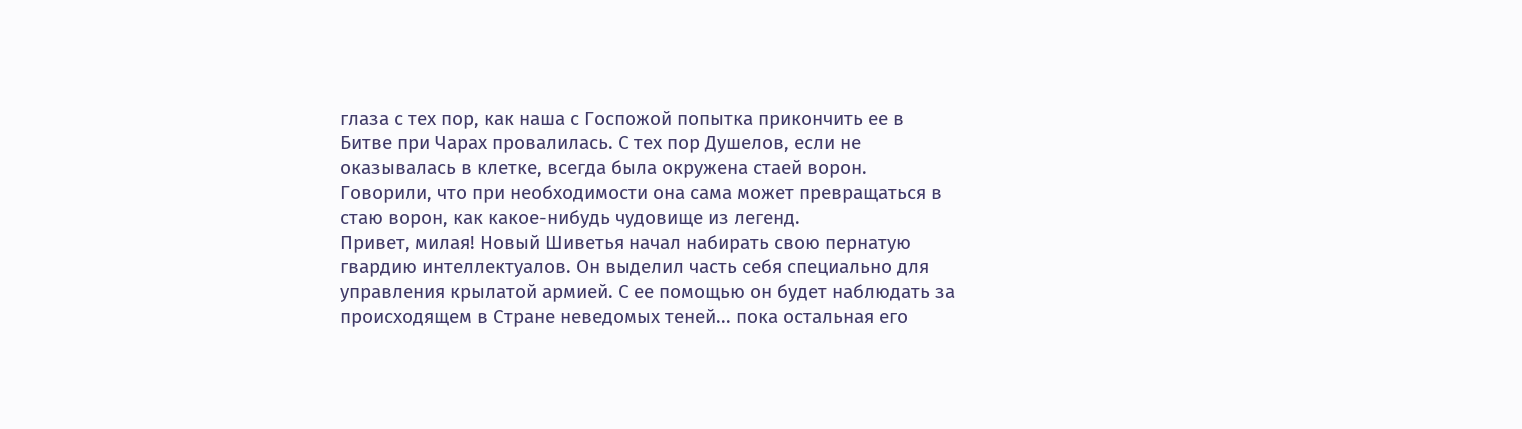глаза с тех пор, как наша с Госпожой попытка прикончить ее в Битве при Чарах провалилась. С тех пор Душелов, если не оказывалась в клетке, всегда была окружена стаей ворон. Говорили, что при необходимости она сама может превращаться в стаю ворон, как какое-нибудь чудовище из легенд.
Привет, милая! Новый Шиветья начал набирать свою пернатую гвардию интеллектуалов. Он выделил часть себя специально для управления крылатой армией. С ее помощью он будет наблюдать за происходящем в Стране неведомых теней... пока остальная его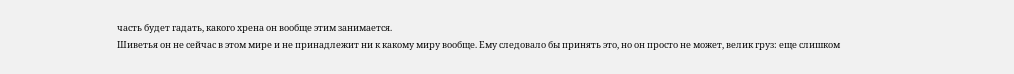часть будет гадать, какого хрена он вообще этим занимается.
Шиветья он не сейчас в этом мире и не принадлежит ни к какому миру вообще. Ему следовало бы принять это, но он просто не может, велик груз: еще слишком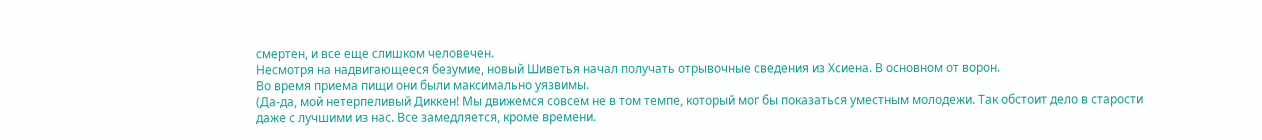смертен, и все еще слишком человечен.
Несмотря на надвигающееся безумие, новый Шиветья начал получать отрывочные сведения из Хсиена. В основном от ворон.
Во время приема пищи они были максимально уязвимы.
(Да-да, мой нетерпеливый Диккен! Мы движемся совсем не в том темпе, который мог бы показаться уместным молодежи. Так обстоит дело в старости даже с лучшими из нас. Все замедляется, кроме времени.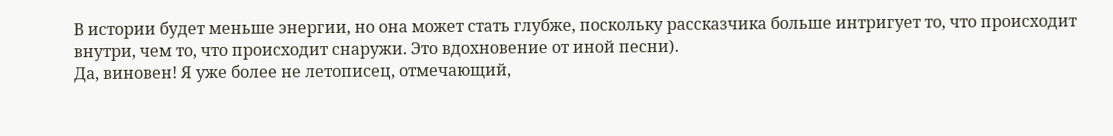В истории будет меньше энергии, но она может стать глубже, поскольку рассказчика больше интригует то, что происходит внутри, чем то, что происходит снаружи. Это вдохновение от иной песни).
Да, виновен! Я уже более не летописец, отмечающий,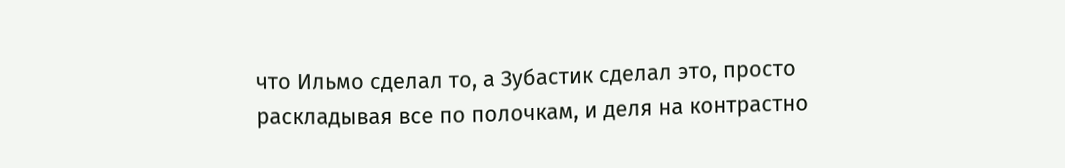что Ильмо сделал то, а Зубастик сделал это, просто раскладывая все по полочкам, и деля на контрастно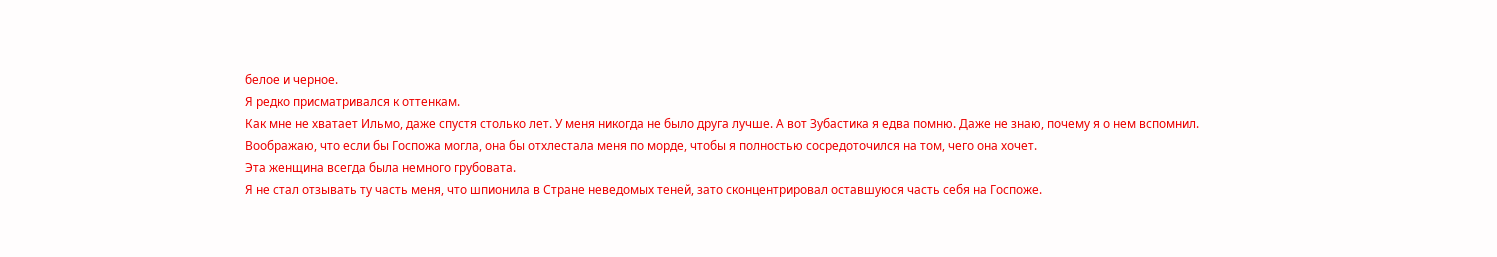белое и черное.
Я редко присматривался к оттенкам.
Как мне не хватает Ильмо, даже спустя столько лет. У меня никогда не было друга лучше. А вот Зубастика я едва помню. Даже не знаю, почему я о нем вспомнил.
Воображаю, что если бы Госпожа могла, она бы отхлестала меня по морде, чтобы я полностью сосредоточился на том, чего она хочет.
Эта женщина всегда была немного грубовата.
Я не стал отзывать ту часть меня, что шпионила в Стране неведомых теней, зато сконцентрировал оставшуюся часть себя на Госпоже.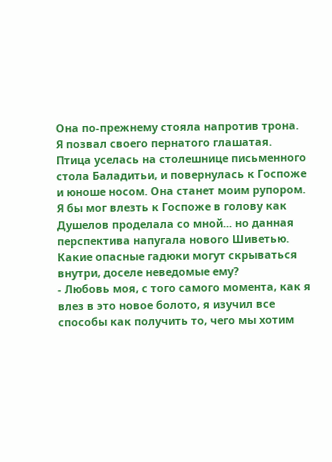Она по-прежнему стояла напротив трона.
Я позвал своего пернатого глашатая.
Птица уселась на столешнице письменного стола Баладитьи, и повернулась к Госпоже и юноше носом. Она станет моим рупором.
Я бы мог влезть к Госпоже в голову как Душелов проделала со мной... но данная перспектива напугала нового Шиветью.
Какие опасные гадюки могут скрываться внутри, доселе неведомые ему?
- Любовь моя, с того самого момента, как я влез в это новое болото, я изучил все способы как получить то, чего мы хотим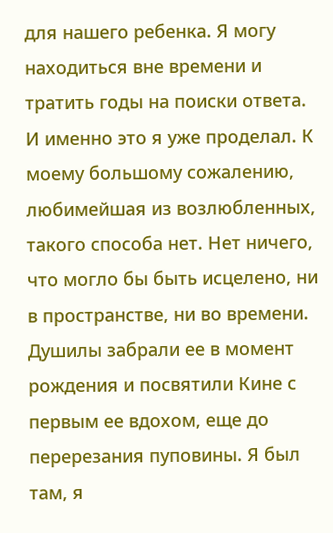для нашего ребенка. Я могу находиться вне времени и тратить годы на поиски ответа. И именно это я уже проделал. К моему большому сожалению, любимейшая из возлюбленных, такого способа нет. Нет ничего, что могло бы быть исцелено, ни в пространстве, ни во времени. Душилы забрали ее в момент рождения и посвятили Кине с первым ее вдохом, еще до перерезания пуповины. Я был там, я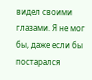видел своими глазами. Я не мог бы, даже если бы постарался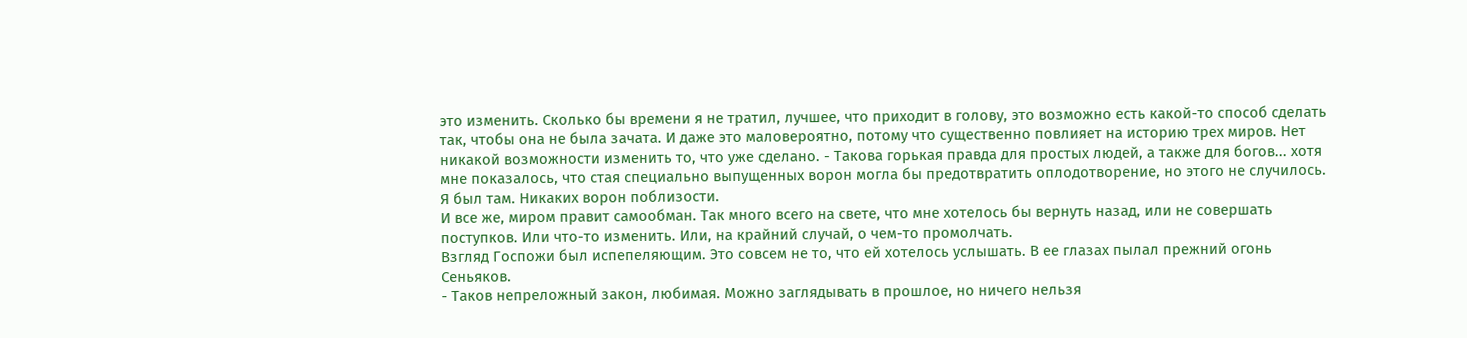это изменить. Сколько бы времени я не тратил, лучшее, что приходит в голову, это возможно есть какой-то способ сделать так, чтобы она не была зачата. И даже это маловероятно, потому что существенно повлияет на историю трех миров. Нет никакой возможности изменить то, что уже сделано. - Такова горькая правда для простых людей, а также для богов... хотя мне показалось, что стая специально выпущенных ворон могла бы предотвратить оплодотворение, но этого не случилось. Я был там. Никаких ворон поблизости.
И все же, миром правит самообман. Так много всего на свете, что мне хотелось бы вернуть назад, или не совершать поступков. Или что-то изменить. Или, на крайний случай, о чем-то промолчать.
Взгляд Госпожи был испепеляющим. Это совсем не то, что ей хотелось услышать. В ее глазах пылал прежний огонь Сеньяков.
- Таков непреложный закон, любимая. Можно заглядывать в прошлое, но ничего нельзя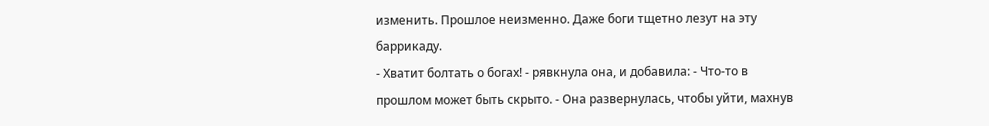изменить. Прошлое неизменно. Даже боги тщетно лезут на эту баррикаду.
- Хватит болтать о богах! - рявкнула она, и добавила: - Что-то в прошлом может быть скрыто. - Она развернулась, чтобы уйти, махнув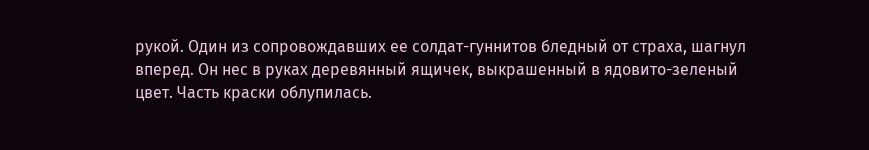рукой. Один из сопровождавших ее солдат-гуннитов бледный от страха, шагнул вперед. Он нес в руках деревянный ящичек, выкрашенный в ядовито-зеленый цвет. Часть краски облупилась.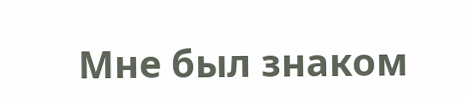Мне был знаком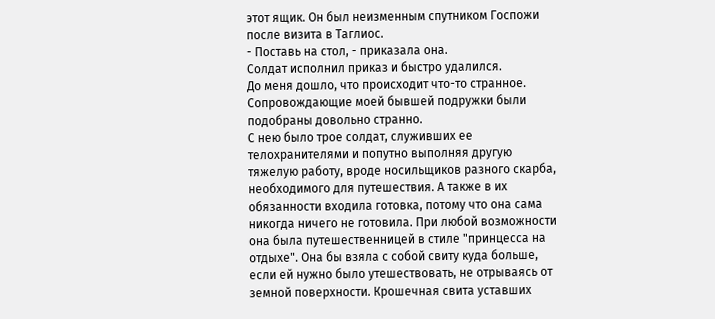этот ящик. Он был неизменным спутником Госпожи после визита в Таглиос.
- Поставь на стол, - приказала она.
Солдат исполнил приказ и быстро удалился.
До меня дошло, что происходит что-то странное. Сопровождающие моей бывшей подружки были подобраны довольно странно.
С нею было трое солдат, служивших ее телохранителями и попутно выполняя другую тяжелую работу, вроде носильщиков разного скарба, необходимого для путешествия. А также в их обязанности входила готовка, потому что она сама никогда ничего не готовила. При любой возможности она была путешественницей в стиле "принцесса на отдыхе". Она бы взяла с собой свиту куда больше, если ей нужно было утешествовать, не отрываясь от земной поверхности. Крошечная свита уставших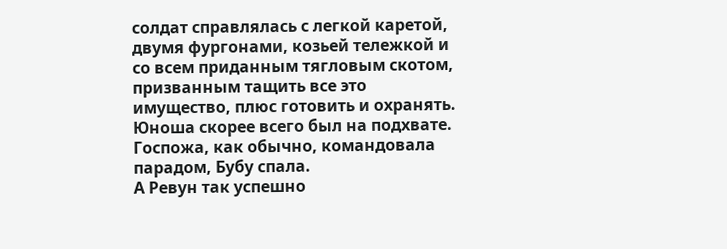солдат справлялась с легкой каретой, двумя фургонами, козьей тележкой и со всем приданным тягловым скотом, призванным тащить все это имущество, плюс готовить и охранять. Юноша скорее всего был на подхвате.
Госпожа, как обычно, командовала парадом, Бубу спала.
А Ревун так успешно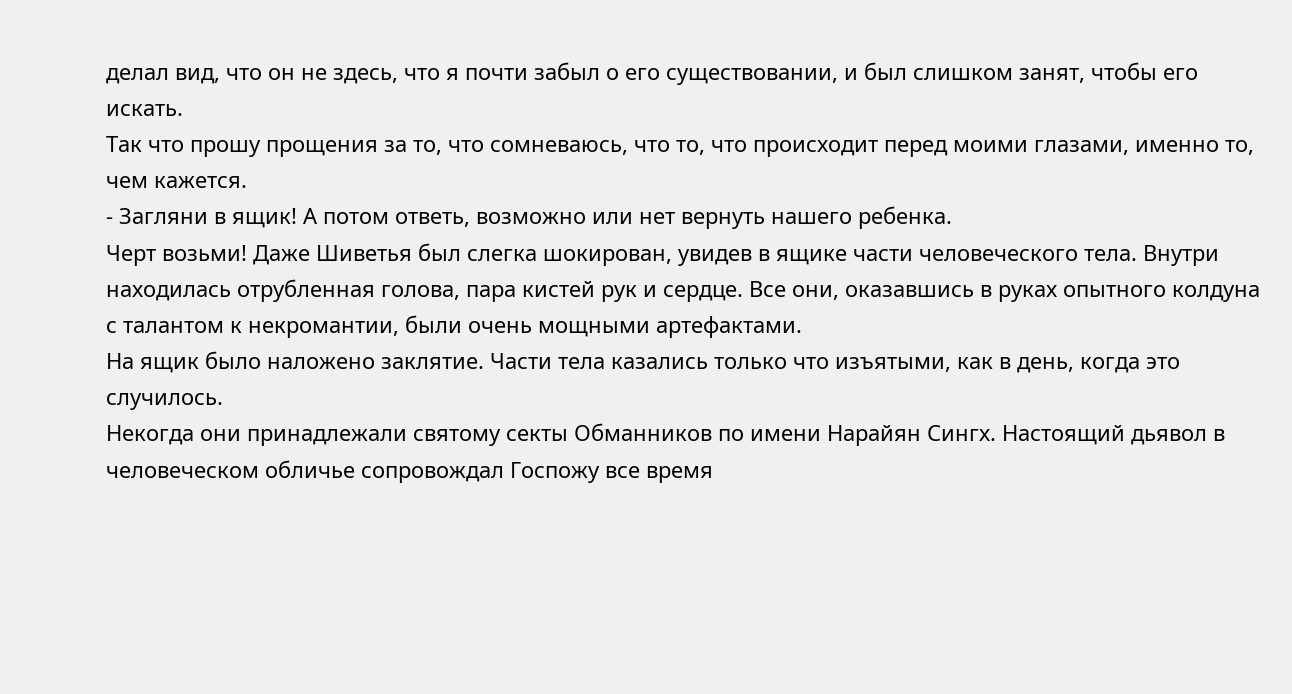делал вид, что он не здесь, что я почти забыл о его существовании, и был слишком занят, чтобы его искать.
Так что прошу прощения за то, что сомневаюсь, что то, что происходит перед моими глазами, именно то, чем кажется.
- Загляни в ящик! А потом ответь, возможно или нет вернуть нашего ребенка.
Черт возьми! Даже Шиветья был слегка шокирован, увидев в ящике части человеческого тела. Внутри находилась отрубленная голова, пара кистей рук и сердце. Все они, оказавшись в руках опытного колдуна с талантом к некромантии, были очень мощными артефактами.
На ящик было наложено заклятие. Части тела казались только что изъятыми, как в день, когда это случилось.
Некогда они принадлежали святому секты Обманников по имени Нарайян Сингх. Настоящий дьявол в человеческом обличье сопровождал Госпожу все время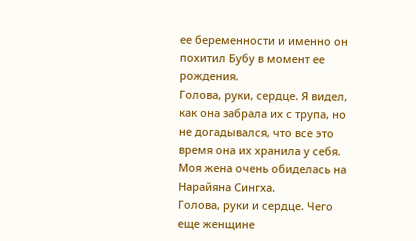ее беременности и именно он похитил Бубу в момент ее рождения.
Голова, руки, сердце. Я видел, как она забрала их с трупа, но не догадывался, что все это время она их хранила у себя.
Моя жена очень обиделась на Нарайяна Сингха.
Голова, руки и сердце. Чего еще женщине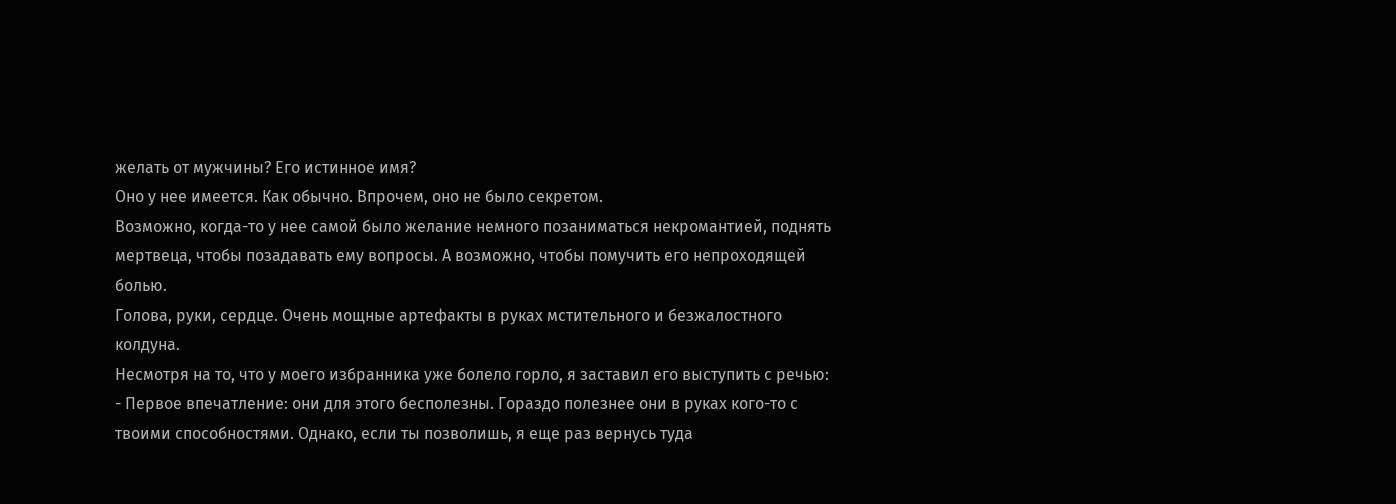желать от мужчины? Его истинное имя?
Оно у нее имеется. Как обычно. Впрочем, оно не было секретом.
Возможно, когда-то у нее самой было желание немного позаниматься некромантией, поднять мертвеца, чтобы позадавать ему вопросы. А возможно, чтобы помучить его непроходящей болью.
Голова, руки, сердце. Очень мощные артефакты в руках мстительного и безжалостного колдуна.
Несмотря на то, что у моего избранника уже болело горло, я заставил его выступить с речью:
- Первое впечатление: они для этого бесполезны. Гораздо полезнее они в руках кого-то с твоими способностями. Однако, если ты позволишь, я еще раз вернусь туда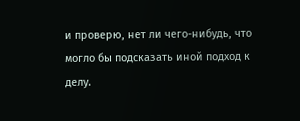и проверю, нет ли чего-нибудь, что могло бы подсказать иной подход к делу.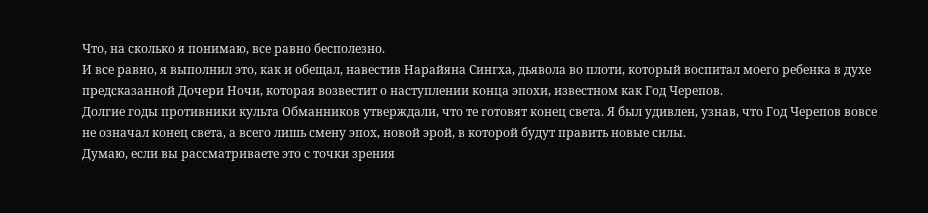Что, на сколько я понимаю, все равно бесполезно.
И все равно, я выполнил это, как и обещал, навестив Нарайяна Сингха, дьявола во плоти, который воспитал моего ребенка в духе предсказанной Дочери Ночи, которая возвестит о наступлении конца эпохи, известном как Год Черепов.
Долгие годы противники культа Обманников утверждали, что те готовят конец света. Я был удивлен, узнав, что Год Черепов вовсе не означал конец света, а всего лишь смену эпох, новой эрой, в которой будут править новые силы.
Думаю, если вы рассматриваете это с точки зрения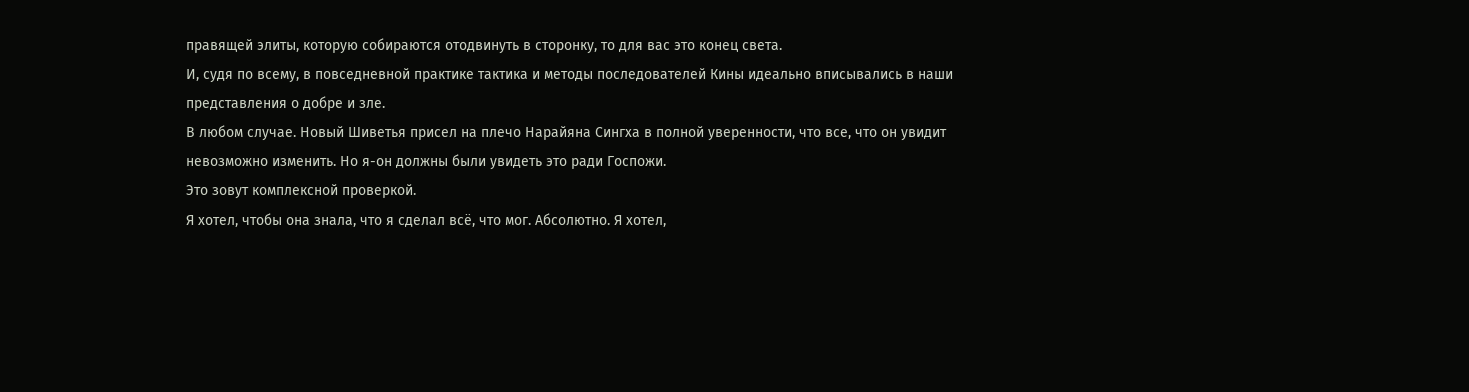правящей элиты, которую собираются отодвинуть в сторонку, то для вас это конец света.
И, судя по всему, в повседневной практике тактика и методы последователей Кины идеально вписывались в наши представления о добре и зле.
В любом случае. Новый Шиветья присел на плечо Нарайяна Сингха в полной уверенности, что все, что он увидит невозможно изменить. Но я-он должны были увидеть это ради Госпожи.
Это зовут комплексной проверкой.
Я хотел, чтобы она знала, что я сделал всё, что мог. Абсолютно. Я хотел,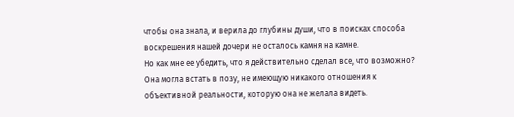чтобы она знала, и верила до глубины души, что в поисках способа воскрешения нашей дочери не осталось камня на камне.
Но как мне ее убедить, что я действительно сделал все, что возможно? Она могла встать в позу, не имеющую никакого отношения к объективной реальности, которую она не желала видеть.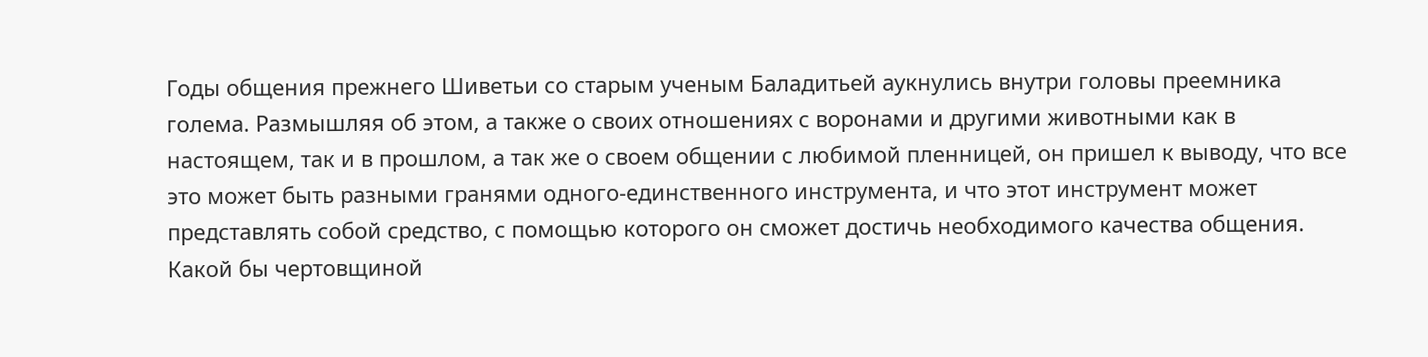Годы общения прежнего Шиветьи со старым ученым Баладитьей аукнулись внутри головы преемника голема. Размышляя об этом, а также о своих отношениях с воронами и другими животными как в настоящем, так и в прошлом, а так же о своем общении с любимой пленницей, он пришел к выводу, что все это может быть разными гранями одного-единственного инструмента, и что этот инструмент может представлять собой средство, с помощью которого он сможет достичь необходимого качества общения.
Какой бы чертовщиной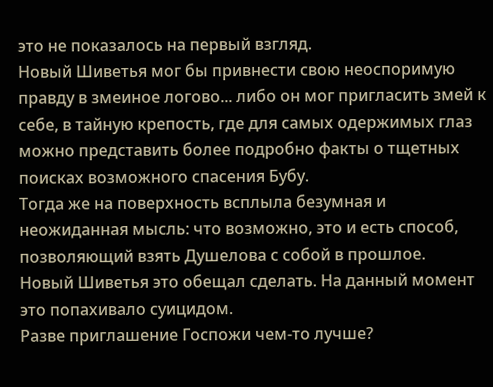это не показалось на первый взгляд.
Новый Шиветья мог бы привнести свою неоспоримую правду в змеиное логово... либо он мог пригласить змей к себе, в тайную крепость, где для самых одержимых глаз можно представить более подробно факты о тщетных поисках возможного спасения Бубу.
Тогда же на поверхность всплыла безумная и неожиданная мысль: что возможно, это и есть способ, позволяющий взять Душелова с собой в прошлое.
Новый Шиветья это обещал сделать. На данный момент это попахивало суицидом.
Разве приглашение Госпожи чем-то лучше?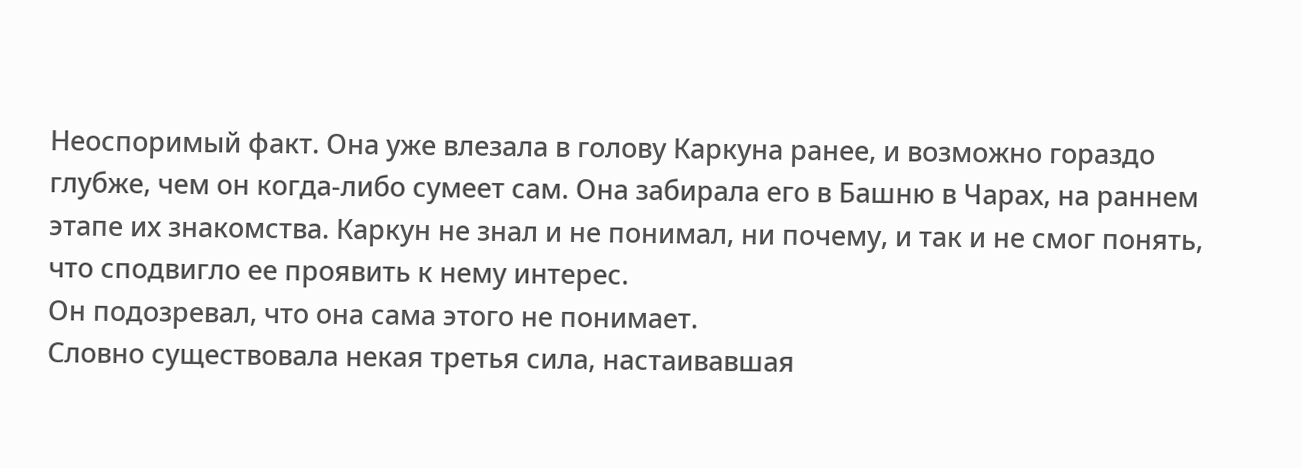Неоспоримый факт. Она уже влезала в голову Каркуна ранее, и возможно гораздо глубже, чем он когда-либо сумеет сам. Она забирала его в Башню в Чарах, на раннем этапе их знакомства. Каркун не знал и не понимал, ни почему, и так и не смог понять, что сподвигло ее проявить к нему интерес.
Он подозревал, что она сама этого не понимает.
Словно существовала некая третья сила, настаивавшая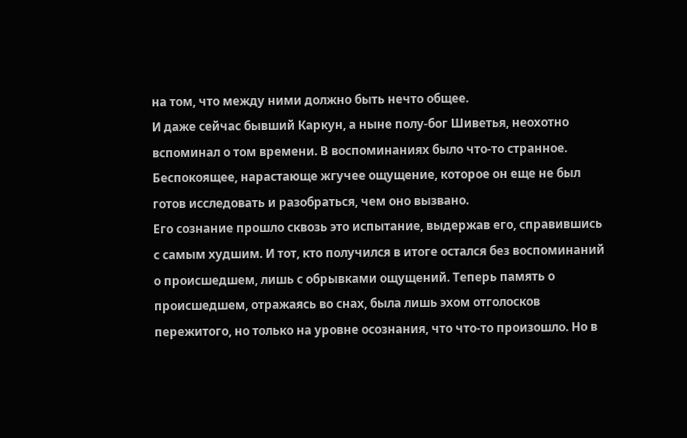на том, что между ними должно быть нечто общее.
И даже сейчас бывший Каркун, а ныне полу-бог Шиветья, неохотно вспоминал о том времени. В воспоминаниях было что-то странное. Беспокоящее, нарастающе жгучее ощущение, которое он еще не был готов исследовать и разобраться, чем оно вызвано.
Его сознание прошло сквозь это испытание, выдержав его, справившись с самым худшим. И тот, кто получился в итоге остался без воспоминаний о происшедшем, лишь с обрывками ощущений. Теперь память о происшедшем, отражаясь во снах, была лишь эхом отголосков пережитого, но только на уровне осознания, что что-то произошло. Но в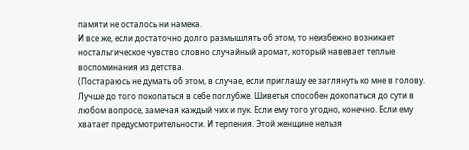памяти не осталось ни намека.
И все же, если достаточно долго размышлять об этом, то неизбежно возникает ностальгическое чувство словно случайный аромат, который навевает теплые воспоминания из детства.
(Постараюсь не думать об этом, в случае, если приглашу ее заглянуть ко мне в голову. Лучше до того покопаться в себе поглубже. Шиветья способен докопаться до сути в любом вопросе, замечая каждый чих и пук. Если ему того угодно, конечно. Если ему хватает предусмотрительности. И терпения. Этой женщине нельзя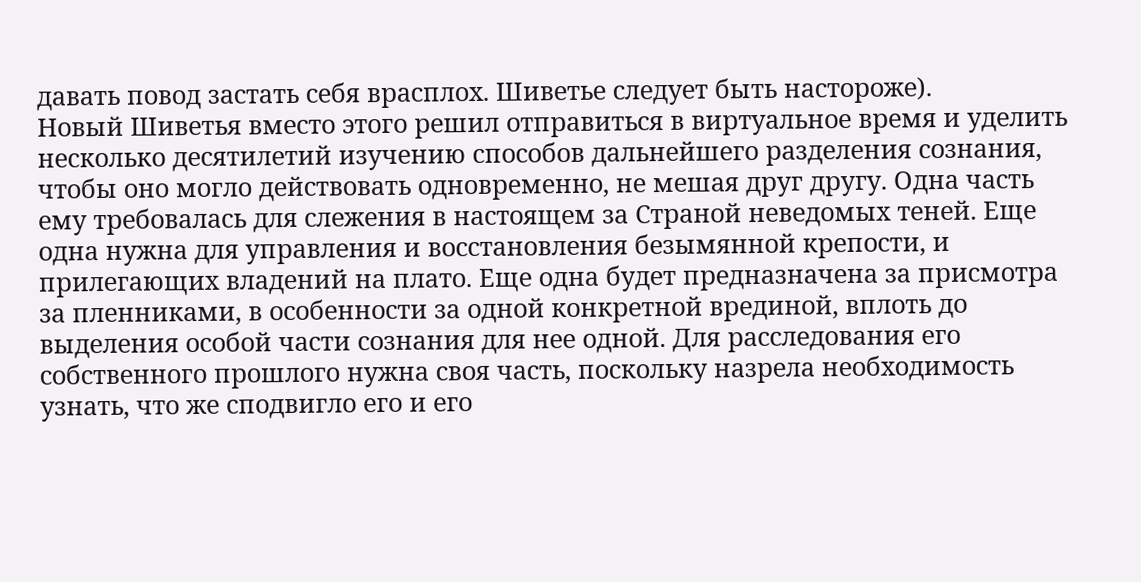давать повод застать себя врасплох. Шиветье следует быть настороже).
Новый Шиветья вместо этого решил отправиться в виртуальное время и уделить несколько десятилетий изучению способов дальнейшего разделения сознания, чтобы оно могло действовать одновременно, не мешая друг другу. Одна часть ему требовалась для слежения в настоящем за Страной неведомых теней. Еще одна нужна для управления и восстановления безымянной крепости, и прилегающих владений на плато. Еще одна будет предназначена за присмотра за пленниками, в особенности за одной конкретной врединой, вплоть до выделения особой части сознания для нее одной. Для расследования его собственного прошлого нужна своя часть, поскольку назрела необходимость узнать, что же сподвигло его и его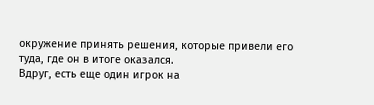окружение принять решения, которые привели его туда, где он в итоге оказался.
Вдруг, есть еще один игрок на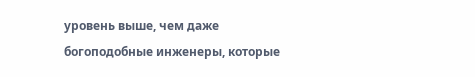уровень выше, чем даже богоподобные инженеры, которые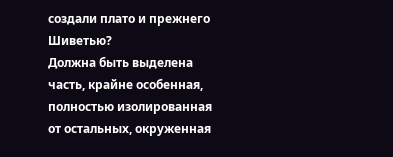создали плато и прежнего Шиветью?
Должна быть выделена часть, крайне особенная, полностью изолированная от остальных, окруженная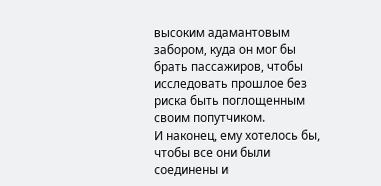высоким адамантовым забором, куда он мог бы брать пассажиров, чтобы исследовать прошлое без риска быть поглощенным своим попутчиком.
И наконец, ему хотелось бы, чтобы все они были соединены и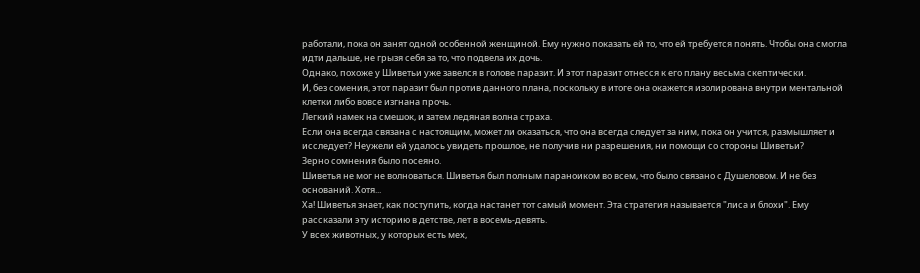работали, пока он занят одной особенной женщиной. Ему нужно показать ей то, что ей требуется понять. Чтобы она смогла идти дальше, не грызя себя за то, что подвела их дочь.
Однако, похоже у Шиветьи уже завелся в голове паразит. И этот паразит отнесся к его плану весьма скептически.
И, без сомения, этот паразит был против данного плана, поскольку в итоге она окажется изолирована внутри ментальной клетки либо вовсе изгнана прочь.
Легкий намек на смешок, и затем ледяная волна страха.
Если она всегда связана с настоящим, может ли оказаться, что она всегда следует за ним, пока он учится, размышляет и исследует? Неужели ей удалось увидеть прошлое, не получив ни разрешения, ни помощи со стороны Шиветьи?
Зерно сомнения было посеяно.
Шиветья не мог не волноваться. Шиветья был полным параноиком во всем, что было связано с Душеловом. И не без оснований. Хотя...
Ха! Шиветья знает, как поступить, когда настанет тот самый момент. Эта стратегия называется "лиса и блохи". Ему рассказали эту историю в детстве, лет в восемь-девять.
У всех животных, у которых есть мех,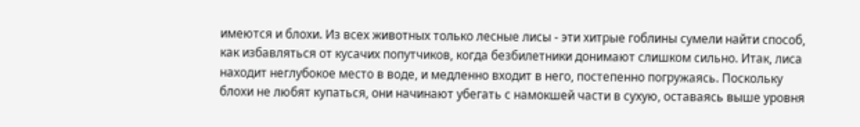имеются и блохи. Из всех животных только лесные лисы - эти хитрые гоблины сумели найти способ, как избавляться от кусачих попутчиков, когда безбилетники донимают слишком сильно. Итак, лиса находит неглубокое место в воде, и медленно входит в него, постепенно погружаясь. Поскольку блохи не любят купаться, они начинают убегать с намокшей части в сухую, оставаясь выше уровня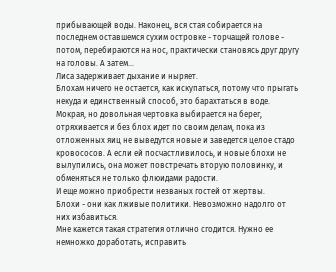прибывающей воды. Наконец, вся стая собирается на последнем оставшемся сухим островке - торчащей голове - потом, перебираются на нос, практически становясь друг другу на головы. А затем...
Лиса задерживает дыхание и ныряет.
Блохам ничего не остается, как искупаться, потому что прыгать некуда и единственный способ, это барахтаться в воде.
Мокрая, но довольная чертовка выбирается на берег, отряхивается и без блох идет по своим делам, пока из отложенных яиц не выведутся новые и заведется целое стадо кровососов. А если ей посчастливилось, и новые блохи не вылупились, она может повстречать вторую половинку, и обменяться не только флюидами радости.
И еще можно приобрести незваных гостей от жертвы.
Блохи - они как лживые политики. Невозможно надолго от них избавиться.
Мне кажется такая стратегия отлично сгодится. Нужно ее немножко доработать, исправить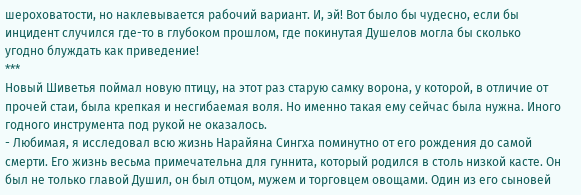шероховатости, но наклевывается рабочий вариант. И, эй! Вот было бы чудесно, если бы инцидент случился где-то в глубоком прошлом, где покинутая Душелов могла бы сколько угодно блуждать как приведение!
***
Новый Шиветья поймал новую птицу, на этот раз старую самку ворона, у которой, в отличие от прочей стаи, была крепкая и несгибаемая воля. Но именно такая ему сейчас была нужна. Иного годного инструмента под рукой не оказалось.
- Любимая, я исследовал всю жизнь Нарайяна Сингха поминутно от его рождения до самой смерти. Его жизнь весьма примечательна для гуннита, который родился в столь низкой касте. Он был не только главой Душил, он был отцом, мужем и торговцем овощами. Один из его сыновей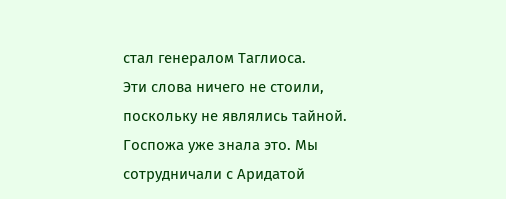стал генералом Таглиоса.
Эти слова ничего не стоили, поскольку не являлись тайной. Госпожа уже знала это. Мы сотрудничали с Аридатой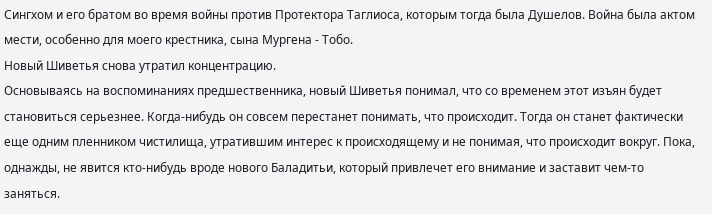Сингхом и его братом во время войны против Протектора Таглиоса, которым тогда была Душелов. Война была актом мести, особенно для моего крестника, сына Мургена - Тобо.
Новый Шиветья снова утратил концентрацию.
Основываясь на воспоминаниях предшественника, новый Шиветья понимал, что со временем этот изъян будет становиться серьезнее. Когда-нибудь он совсем перестанет понимать, что происходит. Тогда он станет фактически еще одним пленником чистилища, утратившим интерес к происходящему и не понимая, что происходит вокруг. Пока, однажды, не явится кто-нибудь вроде нового Баладитьи, который привлечет его внимание и заставит чем-то заняться.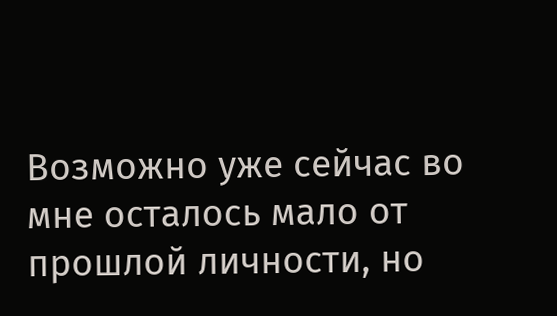Возможно уже сейчас во мне осталось мало от прошлой личности, но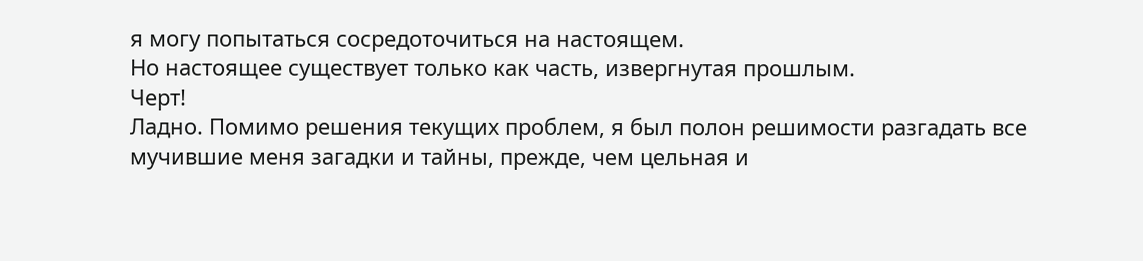я могу попытаться сосредоточиться на настоящем.
Но настоящее существует только как часть, извергнутая прошлым.
Черт!
Ладно. Помимо решения текущих проблем, я был полон решимости разгадать все мучившие меня загадки и тайны, прежде, чем цельная и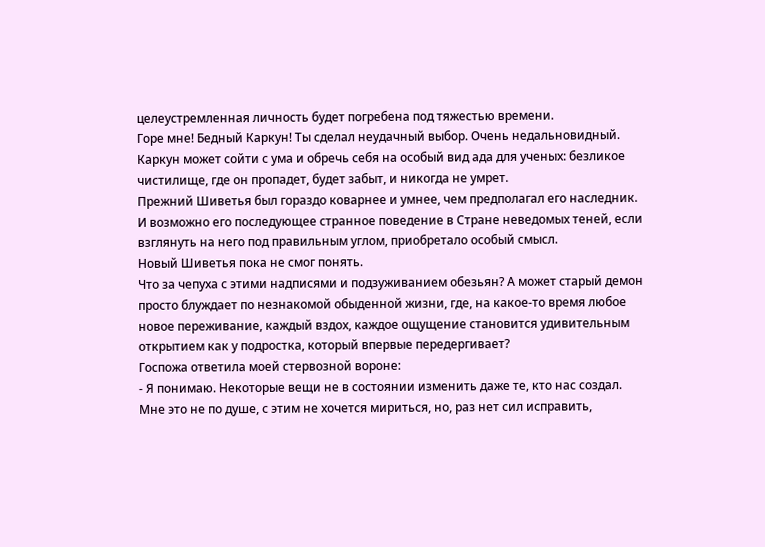целеустремленная личность будет погребена под тяжестью времени.
Горе мне! Бедный Каркун! Ты сделал неудачный выбор. Очень недальновидный.
Каркун может сойти с ума и обречь себя на особый вид ада для ученых: безликое чистилище, где он пропадет, будет забыт, и никогда не умрет.
Прежний Шиветья был гораздо коварнее и умнее, чем предполагал его наследник. И возможно его последующее странное поведение в Стране неведомых теней, если взглянуть на него под правильным углом, приобретало особый смысл.
Новый Шиветья пока не смог понять.
Что за чепуха с этими надписями и подзуживанием обезьян? А может старый демон просто блуждает по незнакомой обыденной жизни, где, на какое-то время любое новое переживание, каждый вздох, каждое ощущение становится удивительным открытием как у подростка, который впервые передергивает?
Госпожа ответила моей стервозной вороне:
- Я понимаю. Некоторые вещи не в состоянии изменить даже те, кто нас создал. Мне это не по душе, с этим не хочется мириться, но, раз нет сил исправить,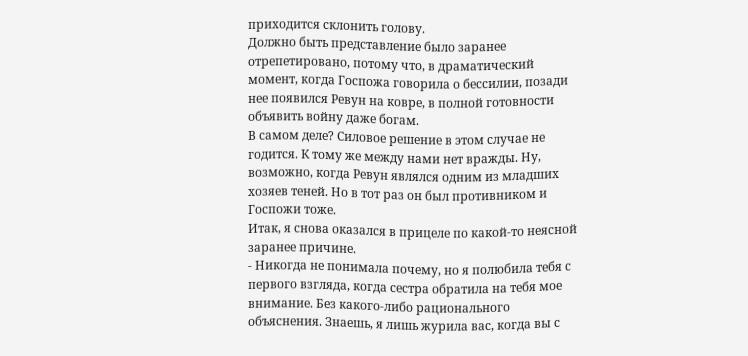приходится склонить голову.
Должно быть представление было заранее отрепетировано, потому что, в драматический момент, когда Госпожа говорила о бессилии, позади нее появился Ревун на ковре, в полной готовности объявить войну даже богам.
В самом деле? Силовое решение в этом случае не годится. К тому же между нами нет вражды. Ну, возможно, когда Ревун являлся одним из младших хозяев теней. Но в тот раз он был противником и Госпожи тоже.
Итак, я снова оказался в прицеле по какой-то неясной заранее причине.
- Никогда не понимала почему, но я полюбила тебя с первого взгляда, когда сестра обратила на тебя мое внимание. Без какого-либо рационального объяснения. Знаешь, я лишь журила вас, когда вы с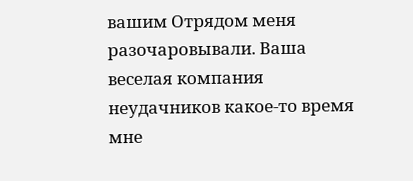вашим Отрядом меня разочаровывали. Ваша веселая компания неудачников какое-то время мне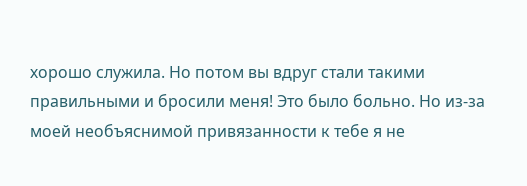хорошо служила. Но потом вы вдруг стали такими правильными и бросили меня! Это было больно. Но из-за моей необъяснимой привязанности к тебе я не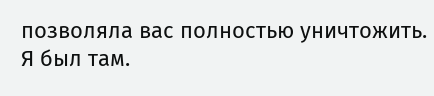позволяла вас полностью уничтожить.
Я был там.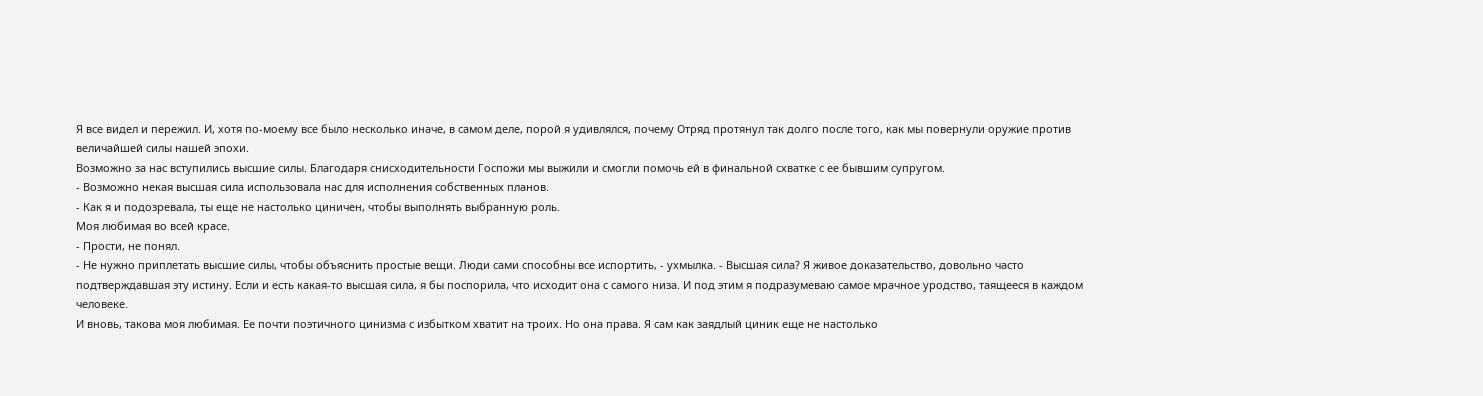Я все видел и пережил. И, хотя по-моему все было несколько иначе, в самом деле, порой я удивлялся, почему Отряд протянул так долго после того, как мы повернули оружие против величайшей силы нашей эпохи.
Возможно за нас вступились высшие силы. Благодаря снисходительности Госпожи мы выжили и смогли помочь ей в финальной схватке с ее бывшим супругом.
- Возможно некая высшая сила использовала нас для исполнения собственных планов.
- Как я и подозревала, ты еще не настолько циничен, чтобы выполнять выбранную роль.
Моя любимая во всей красе.
- Прости, не понял.
- Не нужно приплетать высшие силы, чтобы объяснить простые вещи. Люди сами способны все испортить, - ухмылка. - Высшая сила? Я живое доказательство, довольно часто подтверждавшая эту истину. Если и есть какая-то высшая сила, я бы поспорила, что исходит она с самого низа. И под этим я подразумеваю самое мрачное уродство, таящееся в каждом человеке.
И вновь, такова моя любимая. Ее почти поэтичного цинизма с избытком хватит на троих. Но она права. Я сам как заядлый циник еще не настолько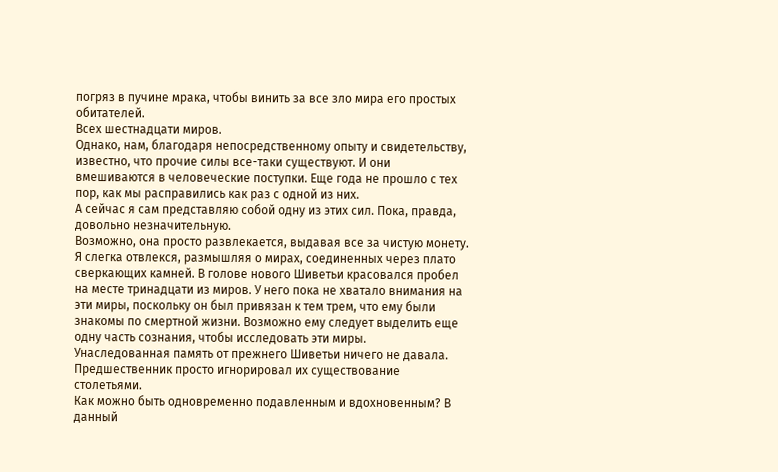погряз в пучине мрака, чтобы винить за все зло мира его простых обитателей.
Всех шестнадцати миров.
Однако, нам, благодаря непосредственному опыту и свидетельству, известно, что прочие силы все-таки существуют. И они вмешиваются в человеческие поступки. Еще года не прошло с тех пор, как мы расправились как раз с одной из них.
А сейчас я сам представляю собой одну из этих сил. Пока, правда, довольно незначительную.
Возможно, она просто развлекается, выдавая все за чистую монету.
Я слегка отвлекся, размышляя о мирах, соединенных через плато сверкающих камней. В голове нового Шиветьи красовался пробел на месте тринадцати из миров. У него пока не хватало внимания на эти миры, поскольку он был привязан к тем трем, что ему были знакомы по смертной жизни. Возможно ему следует выделить еще одну часть сознания, чтобы исследовать эти миры.
Унаследованная память от прежнего Шиветьи ничего не давала. Предшественник просто игнорировал их существование столетьями.
Как можно быть одновременно подавленным и вдохновенным? В данный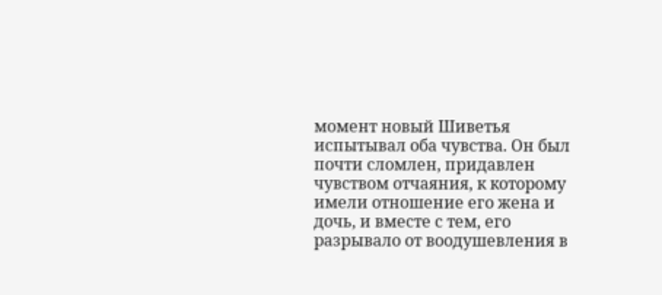момент новый Шиветья испытывал оба чувства. Он был почти сломлен, придавлен чувством отчаяния, к которому имели отношение его жена и дочь, и вместе с тем, его разрывало от воодушевления в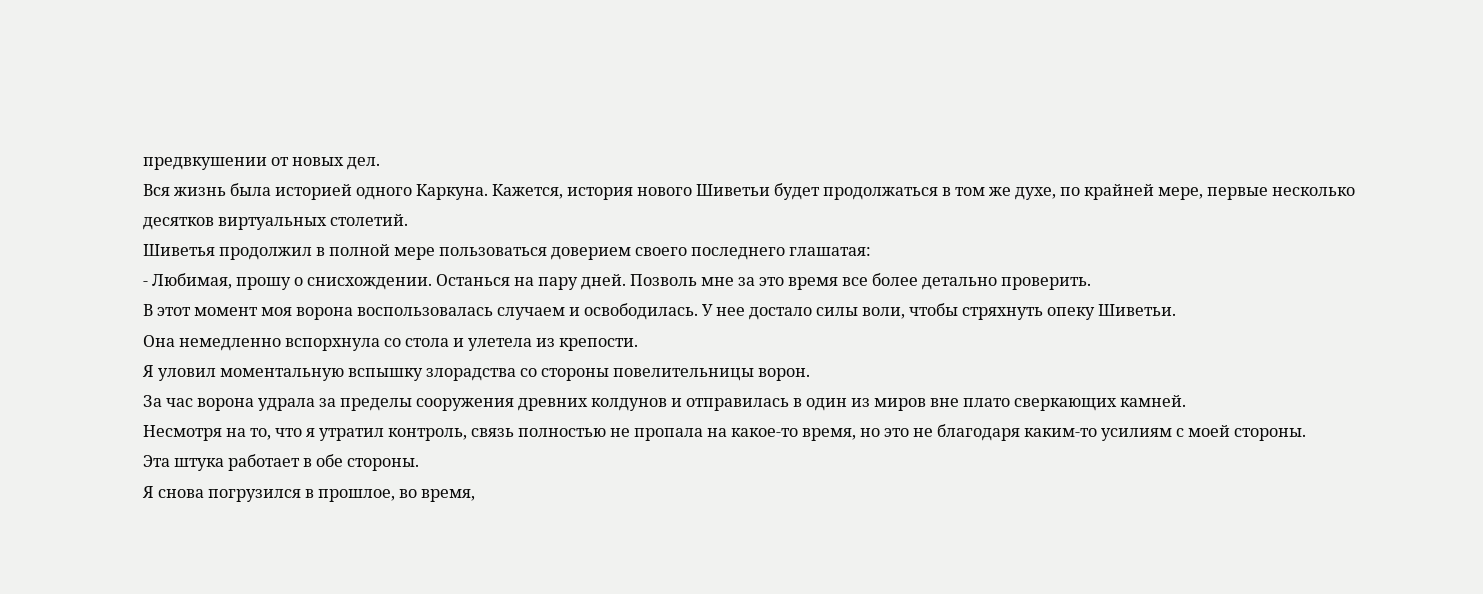предвкушении от новых дел.
Вся жизнь была историей одного Каркуна. Кажется, история нового Шиветьи будет продолжаться в том же духе, по крайней мере, первые несколько десятков виртуальных столетий.
Шиветья продолжил в полной мере пользоваться доверием своего последнего глашатая:
- Любимая, прошу о снисхождении. Останься на пару дней. Позволь мне за это время все более детально проверить.
В этот момент моя ворона воспользовалась случаем и освободилась. У нее достало силы воли, чтобы стряхнуть опеку Шиветьи.
Она немедленно вспорхнула со стола и улетела из крепости.
Я уловил моментальную вспышку злорадства со стороны повелительницы ворон.
За час ворона удрала за пределы сооружения древних колдунов и отправилась в один из миров вне плато сверкающих камней.
Несмотря на то, что я утратил контроль, связь полностью не пропала на какое-то время, но это не благодаря каким-то усилиям с моей стороны.
Эта штука работает в обе стороны.
Я снова погрузился в прошлое, во время,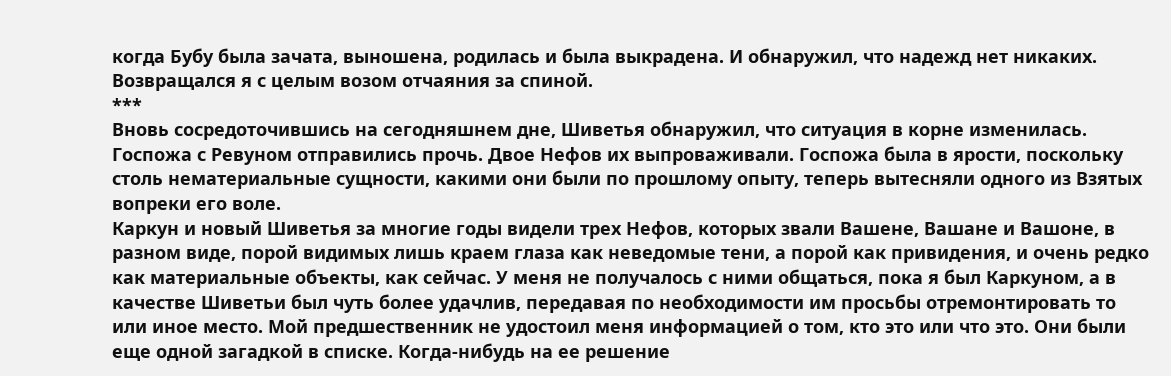когда Бубу была зачата, выношена, родилась и была выкрадена. И обнаружил, что надежд нет никаких.
Возвращался я с целым возом отчаяния за спиной.
***
Вновь сосредоточившись на сегодняшнем дне, Шиветья обнаружил, что ситуация в корне изменилась.
Госпожа с Ревуном отправились прочь. Двое Нефов их выпроваживали. Госпожа была в ярости, поскольку столь нематериальные сущности, какими они были по прошлому опыту, теперь вытесняли одного из Взятых вопреки его воле.
Каркун и новый Шиветья за многие годы видели трех Нефов, которых звали Вашене, Вашане и Вашоне, в разном виде, порой видимых лишь краем глаза как неведомые тени, а порой как привидения, и очень редко как материальные объекты, как сейчас. У меня не получалось с ними общаться, пока я был Каркуном, а в качестве Шиветьи был чуть более удачлив, передавая по необходимости им просьбы отремонтировать то или иное место. Мой предшественник не удостоил меня информацией о том, кто это или что это. Они были еще одной загадкой в списке. Когда-нибудь на ее решение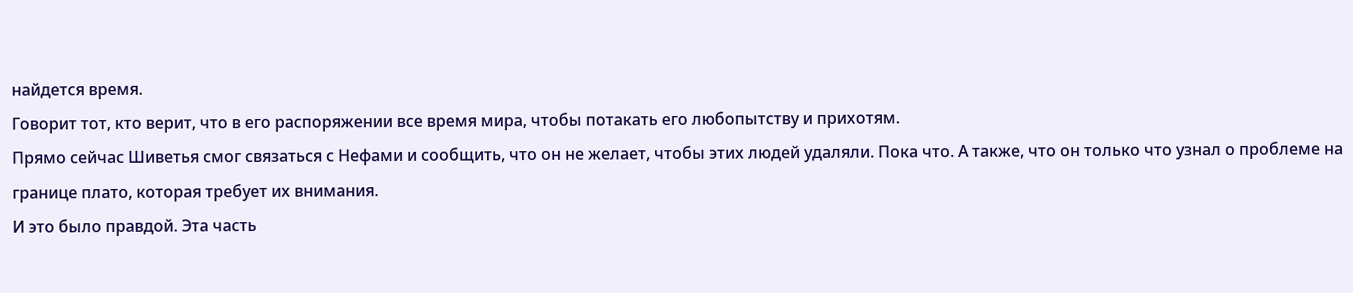найдется время.
Говорит тот, кто верит, что в его распоряжении все время мира, чтобы потакать его любопытству и прихотям.
Прямо сейчас Шиветья смог связаться с Нефами и сообщить, что он не желает, чтобы этих людей удаляли. Пока что. А также, что он только что узнал о проблеме на границе плато, которая требует их внимания.
И это было правдой. Эта часть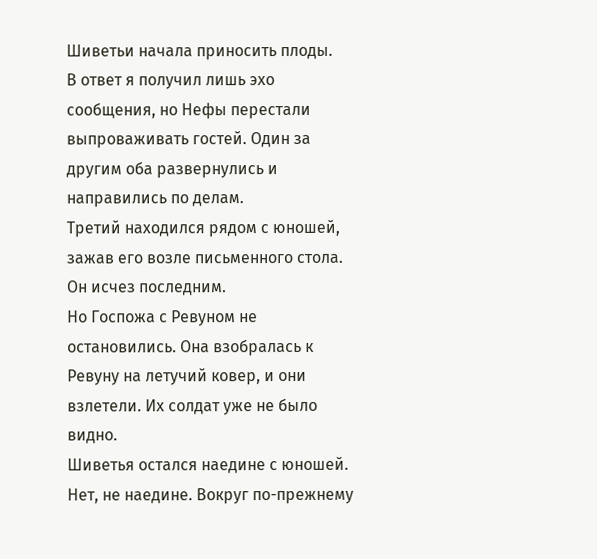Шиветьи начала приносить плоды.
В ответ я получил лишь эхо сообщения, но Нефы перестали выпроваживать гостей. Один за другим оба развернулись и направились по делам.
Третий находился рядом с юношей, зажав его возле письменного стола. Он исчез последним.
Но Госпожа с Ревуном не остановились. Она взобралась к Ревуну на летучий ковер, и они взлетели. Их солдат уже не было видно.
Шиветья остался наедине с юношей.
Нет, не наедине. Вокруг по-прежнему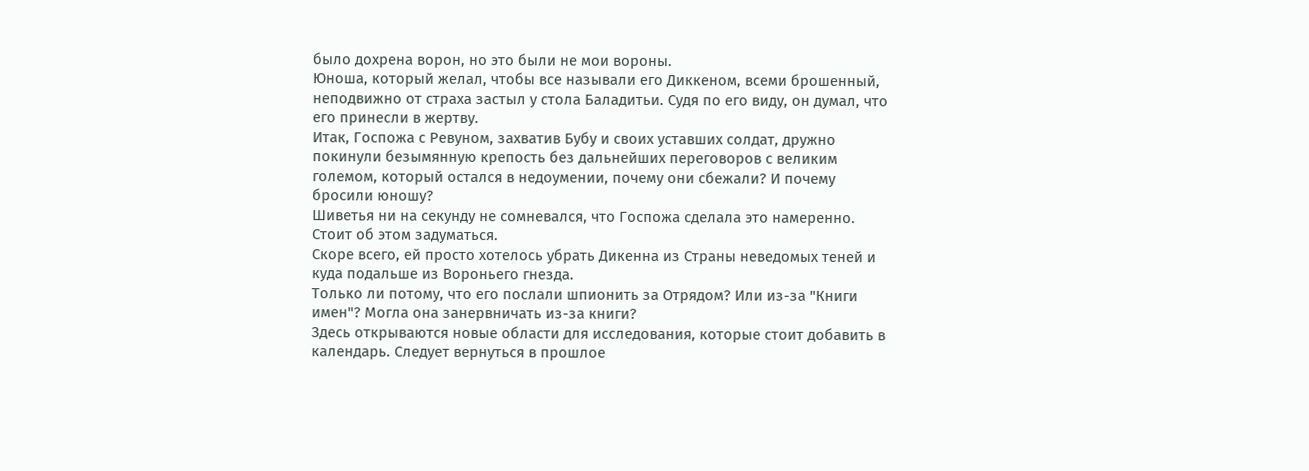было дохрена ворон, но это были не мои вороны.
Юноша, который желал, чтобы все называли его Диккеном, всеми брошенный, неподвижно от страха застыл у стола Баладитьи. Судя по его виду, он думал, что его принесли в жертву.
Итак, Госпожа с Ревуном, захватив Бубу и своих уставших солдат, дружно покинули безымянную крепость без дальнейших переговоров с великим големом, который остался в недоумении, почему они сбежали? И почему бросили юношу?
Шиветья ни на секунду не сомневался, что Госпожа сделала это намеренно. Стоит об этом задуматься.
Скоре всего, ей просто хотелось убрать Дикенна из Страны неведомых теней и куда подальше из Вороньего гнезда.
Только ли потому, что его послали шпионить за Отрядом? Или из-за "Книги имен"? Могла она занервничать из-за книги?
Здесь открываются новые области для исследования, которые стоит добавить в календарь. Следует вернуться в прошлое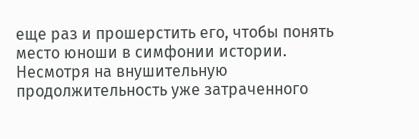еще раз и прошерстить его, чтобы понять место юноши в симфонии истории.
Несмотря на внушительную продолжительность уже затраченного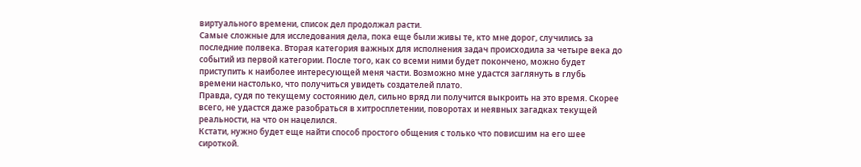виртуального времени, список дел продолжал расти.
Самые сложные для исследования дела, пока еще были живы те, кто мне дорог, случились за последние полвека. Вторая категория важных для исполнения задач происходила за четыре века до событий из первой категории. После того, как со всеми ними будет покончено, можно будет приступить к наиболее интересующей меня части. Возможно мне удастся заглянуть в глубь времени настолько, что получиться увидеть создателей плато.
Правда, судя по текущему состоянию дел, сильно вряд ли получится выкроить на это время. Скорее всего, не удастся даже разобраться в хитросплетении, поворотах и неявных загадках текущей реальности, на что он нацелился.
Кстати, нужно будет еще найти способ простого общения с только что повисшим на его шее сироткой.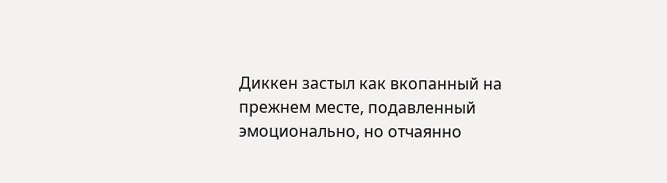Диккен застыл как вкопанный на прежнем месте, подавленный эмоционально, но отчаянно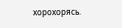хорохорясь.